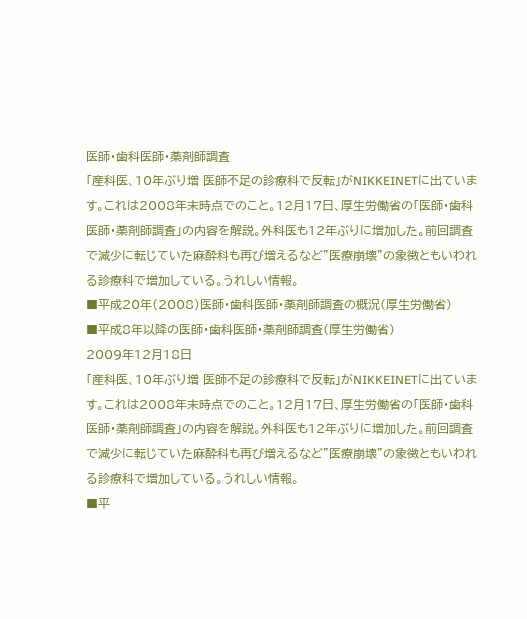医師・歯科医師・薬剤師調査
「産科医、10年ぶり増 医師不足の診療科で反転」がNIKKEINETに出ています。これは2008年末時点でのこと。12月17日、厚生労働省の「医師・歯科医師・薬剤師調査」の内容を解説。外科医も12年ぶりに増加した。前回調査で減少に転じていた麻酔科も再び増えるなど"医療崩壊"の象徴ともいわれる診療科で増加している。うれしい情報。
■平成20年(2008)医師・歯科医師・薬剤師調査の概況(厚生労働省)
■平成8年以降の医師・歯科医師・薬剤師調査(厚生労働省)
2009年12月18日
「産科医、10年ぶり増 医師不足の診療科で反転」がNIKKEINETに出ています。これは2008年末時点でのこと。12月17日、厚生労働省の「医師・歯科医師・薬剤師調査」の内容を解説。外科医も12年ぶりに増加した。前回調査で減少に転じていた麻酔科も再び増えるなど"医療崩壊"の象徴ともいわれる診療科で増加している。うれしい情報。
■平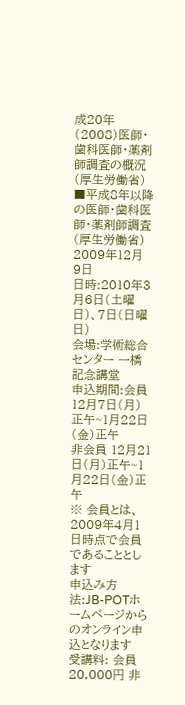成20年(2008)医師・歯科医師・薬剤師調査の概況(厚生労働省)
■平成8年以降の医師・歯科医師・薬剤師調査(厚生労働省)
2009年12月 9日
日時:2010年3月6日(土曜日)、7日(日曜日)
会場:学術総合センター 一橋記念講堂
申込期間:会員 12月7日(月)正午~1月22日(金)正午
非会員 12月21日(月)正午~1月22日(金)正午
※ 会員とは、2009年4月1日時点で会員であることとします
申込み方法:JB-POTホームページからのオンライン申込となります
受講料: 会員 20,000円 非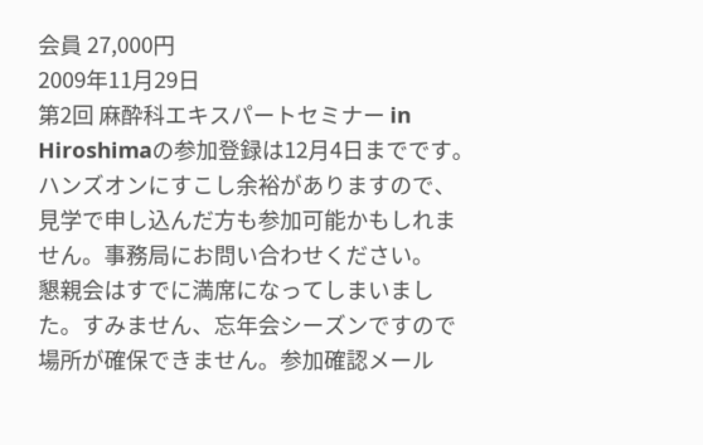会員 27,000円
2009年11月29日
第2回 麻酔科エキスパートセミナー in Hiroshimaの参加登録は12月4日までです。
ハンズオンにすこし余裕がありますので、見学で申し込んだ方も参加可能かもしれません。事務局にお問い合わせください。
懇親会はすでに満席になってしまいました。すみません、忘年会シーズンですので場所が確保できません。参加確認メール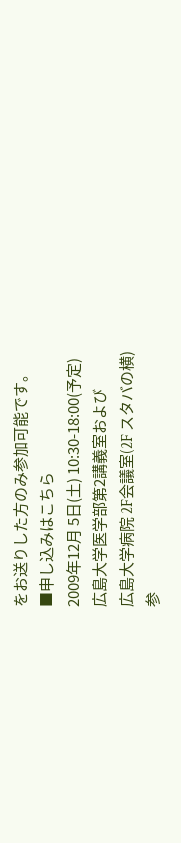をお送りした方のみ参加可能です。
■申し込みはこちら
2009年12月 5日(土) 10:30-18:00(予定)
広島大学医学部第2講義室および
広島大学病院 2F会議室(2F スタバの横)
参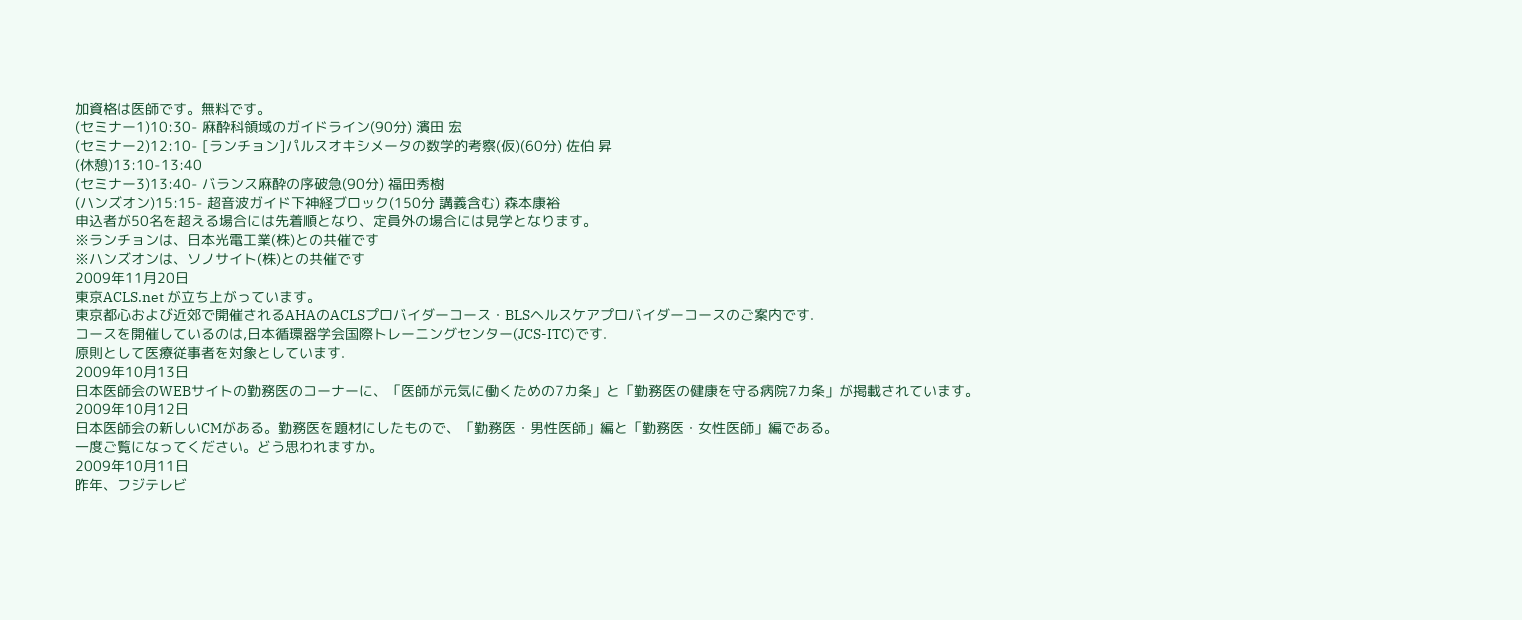加資格は医師です。無料です。
(セミナー1)10:30- 麻酔科領域のガイドライン(90分) 濱田 宏
(セミナー2)12:10- [ランチョン]パルスオキシメータの数学的考察(仮)(60分) 佐伯 昇
(休憩)13:10-13:40
(セミナー3)13:40- バランス麻酔の序破急(90分) 福田秀樹
(ハンズオン)15:15- 超音波ガイド下神経ブロック(150分 講義含む) 森本康裕
申込者が50名を超える場合には先着順となり、定員外の場合には見学となります。
※ランチョンは、日本光電工業(株)との共催です
※ハンズオンは、ソノサイト(株)との共催です
2009年11月20日
東京ACLS.net が立ち上がっています。
東京都心および近郊で開催されるAHAのACLSプロバイダーコース・BLSヘルスケアプロバイダーコースのご案内です.
コースを開催しているのは,日本循環器学会国際トレーニングセンター(JCS-ITC)です.
原則として医療従事者を対象としています.
2009年10月13日
日本医師会のWEBサイトの勤務医のコーナーに、「医師が元気に働くための7カ条」と「勤務医の健康を守る病院7カ条」が掲載されています。
2009年10月12日
日本医師会の新しいCMがある。勤務医を題材にしたもので、「勤務医・男性医師」編と「勤務医・女性医師」編である。
一度ご覧になってください。どう思われますか。
2009年10月11日
昨年、フジテレビ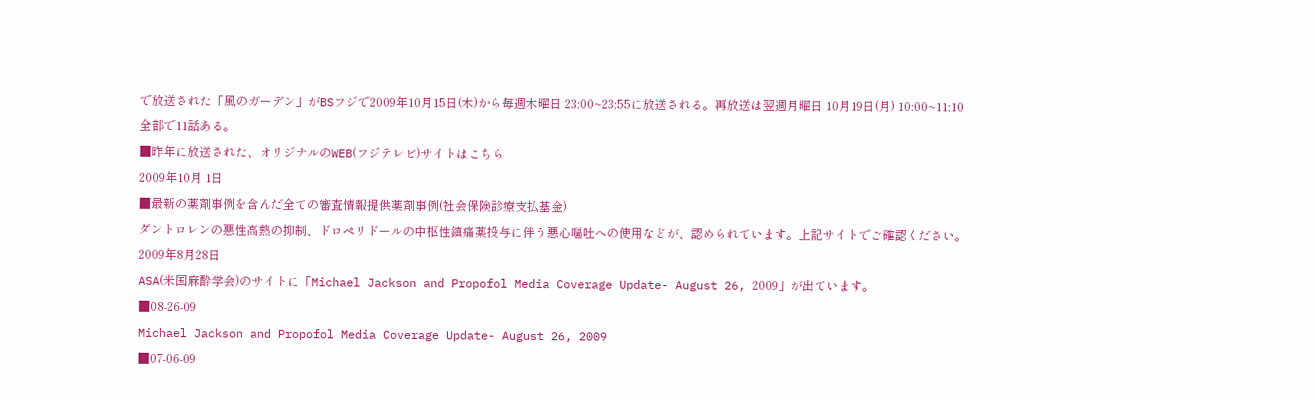で放送された「風のガーデン」がBSフジで2009年10月15日(木)から毎週木曜日 23:00~23:55に放送される。再放送は翌週月曜日 10月19日(月) 10:00~11:10
全部で11話ある。
■昨年に放送された、オリジナルのWEB(フジテレビ)サイトはこちら
2009年10月 1日
■最新の薬剤事例を含んだ全ての審査情報提供薬剤事例(社会保険診療支払基金)
ダントロレンの悪性高熱の抑制、ドロペリドールの中枢性鎮痛薬投与に伴う悪心嘔吐への使用などが、認められています。上記サイトでご確認ください。
2009年8月28日
ASA(米国麻酔学会)のサイトに「Michael Jackson and Propofol Media Coverage Update- August 26, 2009」が出ています。
■08-26-09
Michael Jackson and Propofol Media Coverage Update- August 26, 2009
■07-06-09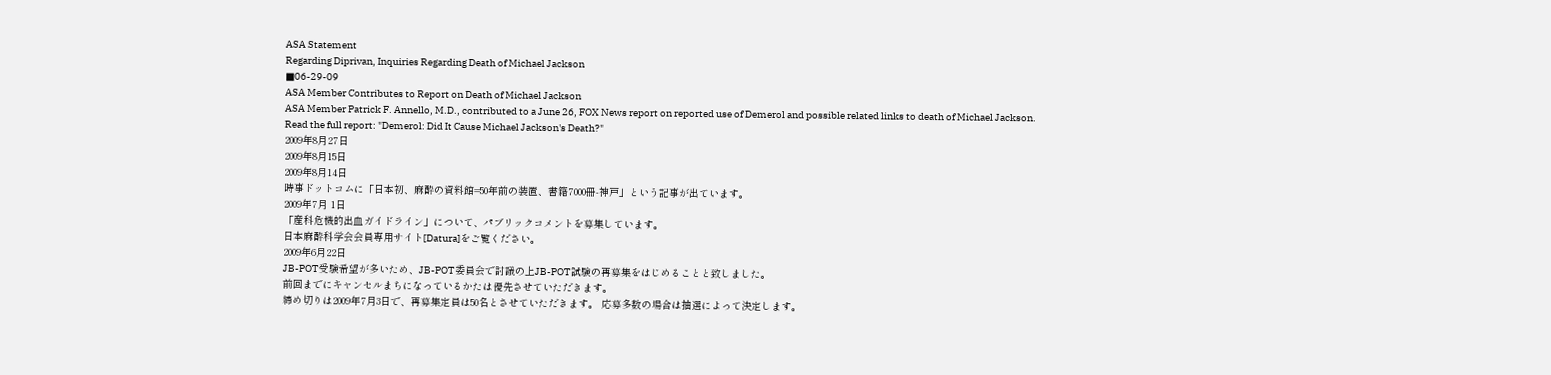ASA Statement
Regarding Diprivan, Inquiries Regarding Death of Michael Jackson
■06-29-09
ASA Member Contributes to Report on Death of Michael Jackson
ASA Member Patrick F. Annello, M.D., contributed to a June 26, FOX News report on reported use of Demerol and possible related links to death of Michael Jackson.
Read the full report: "Demerol: Did It Cause Michael Jackson's Death?"
2009年8月27日
2009年8月15日
2009年8月14日
時事ドットコムに「日本初、麻酔の資料館=50年前の装置、書籍7000冊-神戸」という記事が出ています。
2009年7月 1日
「産科危機的出血ガイドライン」について、パブリックコメントを募集しています。
日本麻酔科学会会員専用サイト[Datura]をご覧ください。
2009年6月22日
JB-POT受験希望が多いため、JB-POT委員会で討議の上JB-POT試験の再募集をはじめることと致しました。
前回までにキャンセルまちになっているかたは優先させていただきます。
締め切りは2009年7月3日で、再募集定員は50名とさせていただきます。 応募多数の場合は抽選によって決定します。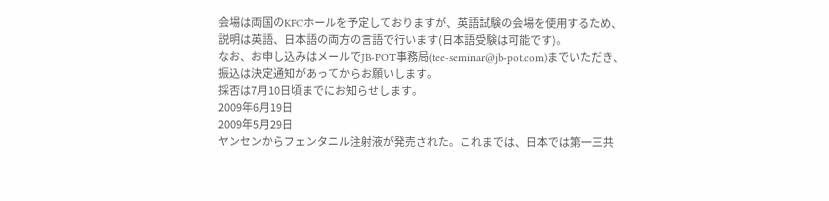会場は両国のKFCホールを予定しておりますが、英語試験の会場を使用するため、
説明は英語、日本語の両方の言語で行います(日本語受験は可能です)。
なお、お申し込みはメールでJB-POT事務局(tee-seminar@jb-pot.com)までいただき、
振込は決定通知があってからお願いします。
採否は7月10日頃までにお知らせします。
2009年6月19日
2009年5月29日
ヤンセンからフェンタニル注射液が発売された。これまでは、日本では第一三共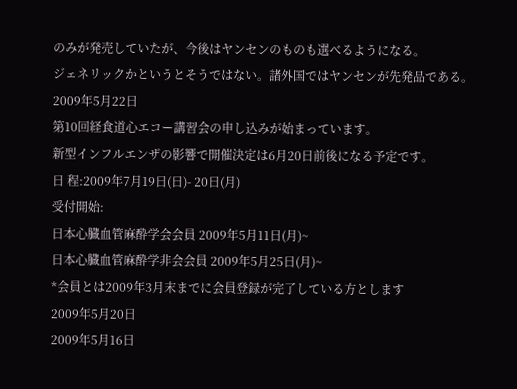のみが発売していたが、今後はヤンセンのものも選べるようになる。
ジェネリックかというとそうではない。諸外国ではヤンセンが先発品である。
2009年5月22日
第10回経食道心エコー講習会の申し込みが始まっています。
新型インフルエンザの影響で開催決定は6月20日前後になる予定です。
日 程:2009年7月19日(日)- 20日(月)
受付開始:
日本心臓血管麻酔学会会員 2009年5月11日(月)~
日本心臓血管麻酔学非会会員 2009年5月25日(月)~
*会員とは2009年3月末までに会員登録が完了している方とします
2009年5月20日
2009年5月16日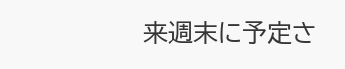来週末に予定さ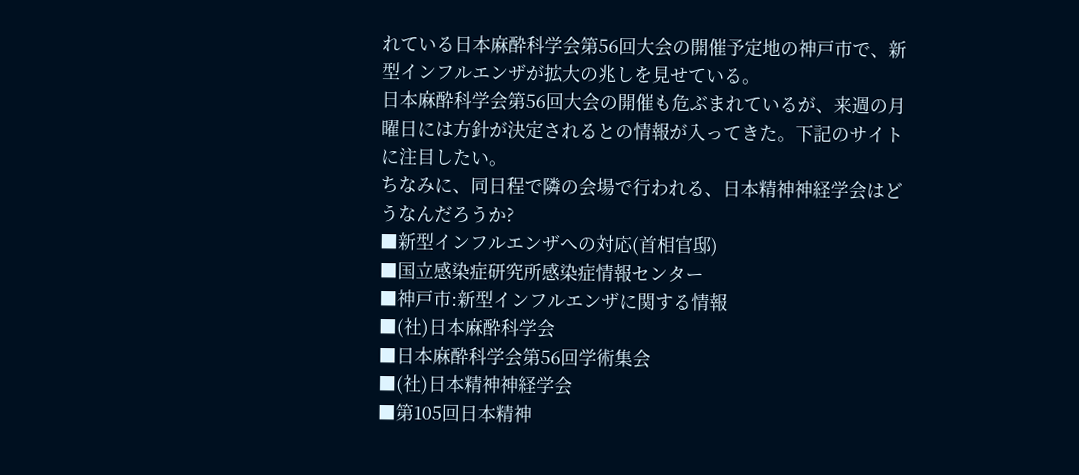れている日本麻酔科学会第56回大会の開催予定地の神戸市で、新型インフルエンザが拡大の兆しを見せている。
日本麻酔科学会第56回大会の開催も危ぶまれているが、来週の月曜日には方針が決定されるとの情報が入ってきた。下記のサイトに注目したい。
ちなみに、同日程で隣の会場で行われる、日本精神神経学会はどうなんだろうか?
■新型インフルエンザへの対応(首相官邸)
■国立感染症研究所感染症情報センター
■神戸市:新型インフルエンザに関する情報
■(社)日本麻酔科学会
■日本麻酔科学会第56回学術集会
■(社)日本精神神経学会
■第105回日本精神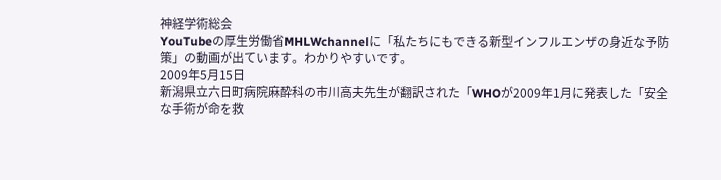神経学術総会
YouTubeの厚生労働省MHLWchannelに「私たちにもできる新型インフルエンザの身近な予防策」の動画が出ています。わかりやすいです。
2009年5月15日
新潟県立六日町病院麻酔科の市川高夫先生が翻訳された「WHOが2009年1月に発表した「安全な手術が命を救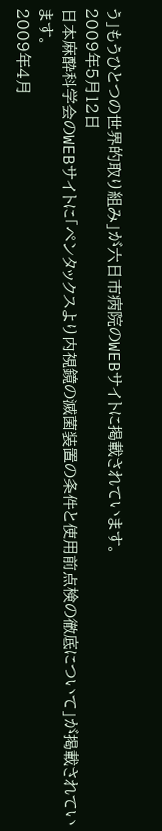う」もうひとつの世界的取り組み」が六日市病院のWEBサイトに掲載されています。
2009年5月12日
日本麻酔科学会のWEBサイトに「ペンタックスより内視鏡の滅菌装置の条件と使用前点検の徹底について」が掲載されています。
2009年4月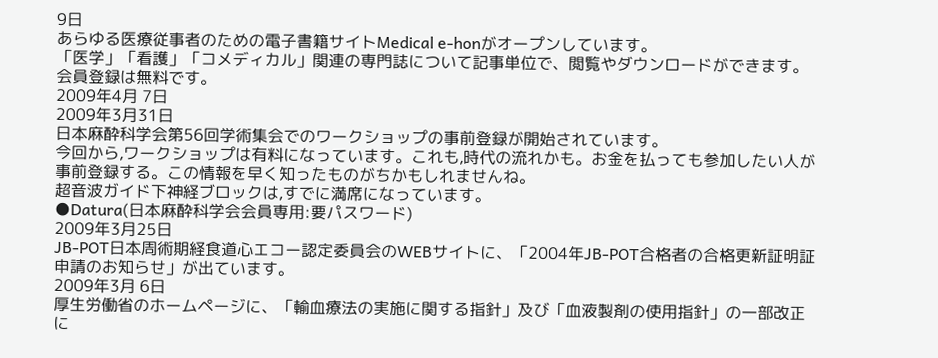9日
あらゆる医療従事者のための電子書籍サイトMedical e-honがオープンしています。
「医学」「看護」「コメディカル」関連の専門誌について記事単位で、閲覧やダウンロードができます。
会員登録は無料です。
2009年4月 7日
2009年3月31日
日本麻酔科学会第56回学術集会でのワークショップの事前登録が開始されています。
今回から,ワークショップは有料になっています。これも,時代の流れかも。お金を払っても参加したい人が事前登録する。この情報を早く知ったものがちかもしれませんね。
超音波ガイド下神経ブロックは,すでに満席になっています。
●Datura(日本麻酔科学会会員専用:要パスワード)
2009年3月25日
JB-POT日本周術期経食道心エコー認定委員会のWEBサイトに、「2004年JB-POT合格者の合格更新証明証申請のお知らせ」が出ています。
2009年3月 6日
厚生労働省のホームページに、「輸血療法の実施に関する指針」及び「血液製剤の使用指針」の一部改正に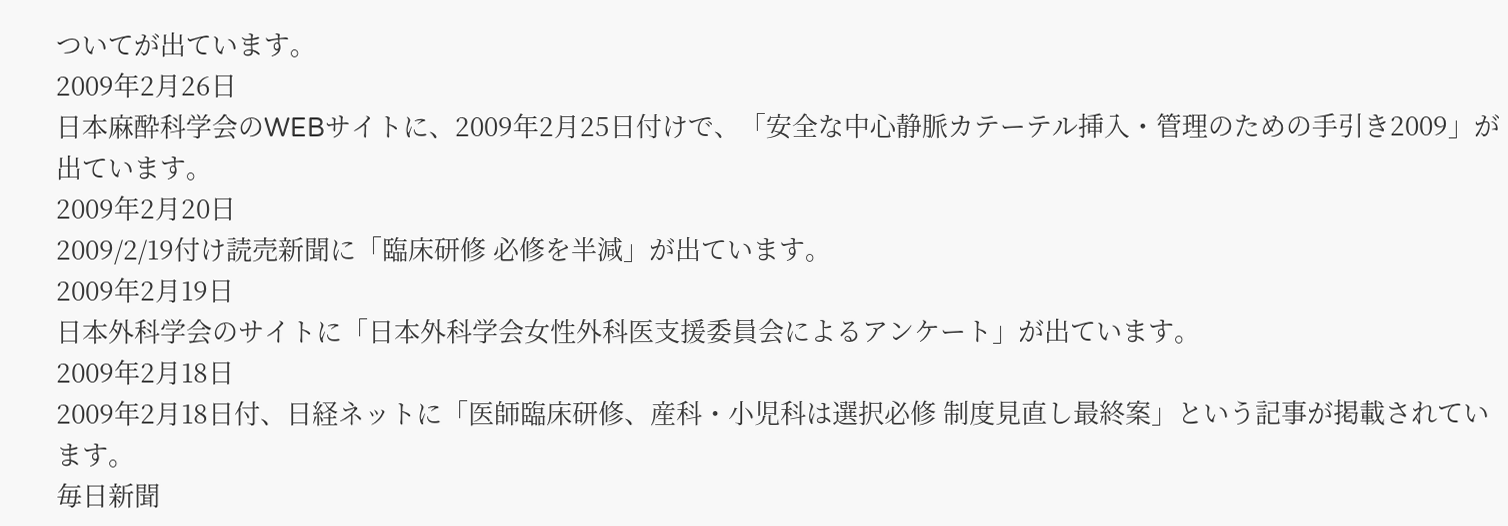ついてが出ています。
2009年2月26日
日本麻酔科学会のWEBサイトに、2009年2月25日付けで、「安全な中心静脈カテーテル挿入・管理のための手引き2009」が出ています。
2009年2月20日
2009/2/19付け読売新聞に「臨床研修 必修を半減」が出ています。
2009年2月19日
日本外科学会のサイトに「日本外科学会女性外科医支援委員会によるアンケート」が出ています。
2009年2月18日
2009年2月18日付、日経ネットに「医師臨床研修、産科・小児科は選択必修 制度見直し最終案」という記事が掲載されています。
毎日新聞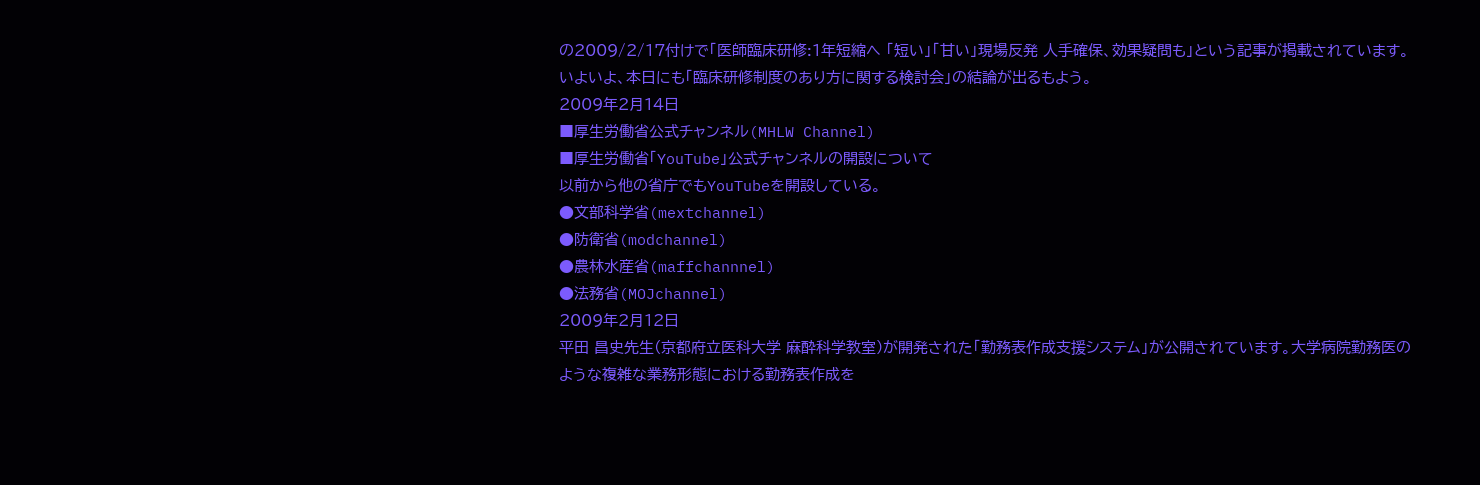の2009/2/17付けで「医師臨床研修:1年短縮へ 「短い」「甘い」現場反発 人手確保、効果疑問も」という記事が掲載されています。
いよいよ、本日にも「臨床研修制度のあり方に関する検討会」の結論が出るもよう。
2009年2月14日
■厚生労働省公式チャンネル(MHLW Channel)
■厚生労働省「YouTube」公式チャンネルの開設について
以前から他の省庁でもYouTubeを開設している。
●文部科学省(mextchannel)
●防衛省(modchannel)
●農林水産省(maffchannnel)
●法務省(MOJchannel)
2009年2月12日
平田 昌史先生(京都府立医科大学 麻酔科学教室)が開発された「勤務表作成支援システム」が公開されています。大学病院勤務医のような複雑な業務形態における勤務表作成を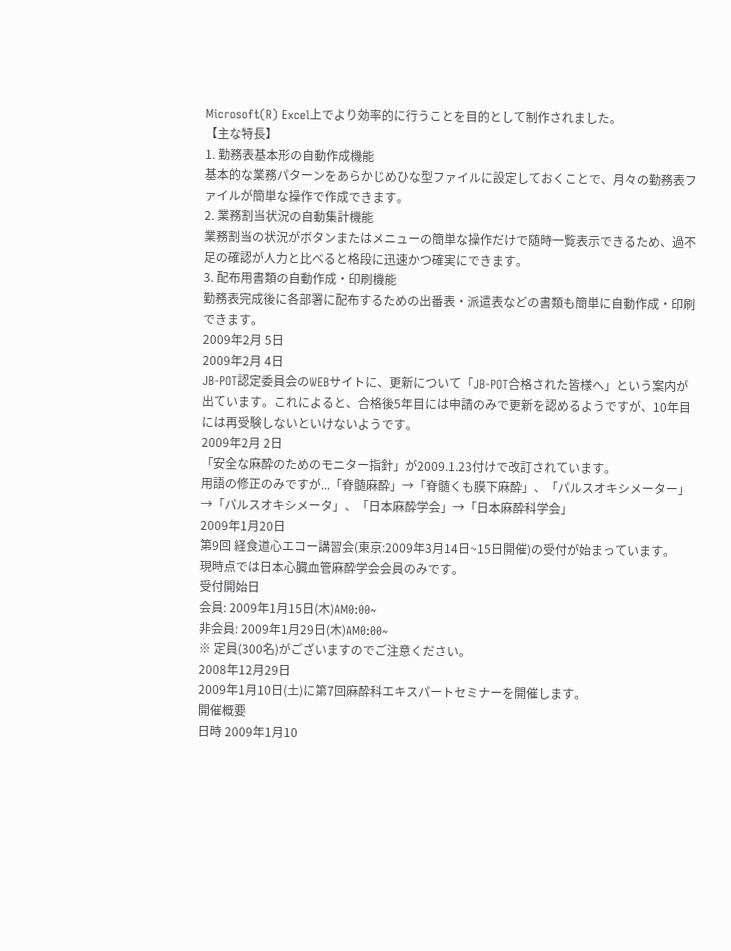Microsoft(R) Excel上でより効率的に行うことを目的として制作されました。
【主な特長】
1. 勤務表基本形の自動作成機能
基本的な業務パターンをあらかじめひな型ファイルに設定しておくことで、月々の勤務表ファイルが簡単な操作で作成できます。
2. 業務割当状況の自動集計機能
業務割当の状況がボタンまたはメニューの簡単な操作だけで随時一覧表示できるため、過不足の確認が人力と比べると格段に迅速かつ確実にできます。
3. 配布用書類の自動作成・印刷機能
勤務表完成後に各部署に配布するための出番表・派遣表などの書類も簡単に自動作成・印刷できます。
2009年2月 5日
2009年2月 4日
JB-POT認定委員会のWEBサイトに、更新について「JB-POT合格された皆様へ」という案内が出ています。これによると、合格後5年目には申請のみで更新を認めるようですが、10年目には再受験しないといけないようです。
2009年2月 2日
「安全な麻酔のためのモニター指針」が2009.1.23付けで改訂されています。
用語の修正のみですが...「脊髄麻酔」→「脊髄くも膜下麻酔」、「パルスオキシメーター」→「パルスオキシメータ」、「日本麻酔学会」→「日本麻酔科学会」
2009年1月20日
第9回 経食道心エコー講習会(東京:2009年3月14日~15日開催)の受付が始まっています。
現時点では日本心臓血管麻酔学会会員のみです。
受付開始日
会員: 2009年1月15日(木)AM0:00~
非会員: 2009年1月29日(木)AM0:00~
※ 定員(300名)がございますのでご注意ください。
2008年12月29日
2009年1月10日(土)に第7回麻酔科エキスパートセミナーを開催します。
開催概要
日時 2009年1月10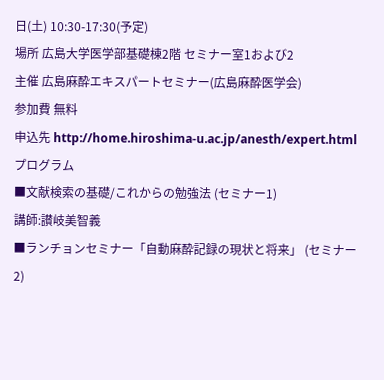日(土) 10:30-17:30(予定)
場所 広島大学医学部基礎棟2階 セミナー室1および2
主催 広島麻酔エキスパートセミナー(広島麻酔医学会)
参加費 無料
申込先 http://home.hiroshima-u.ac.jp/anesth/expert.html
プログラム
■文献検索の基礎/これからの勉強法 (セミナー1)
講師:讃岐美智義
■ランチョンセミナー「自動麻酔記録の現状と将来」 (セミナー2)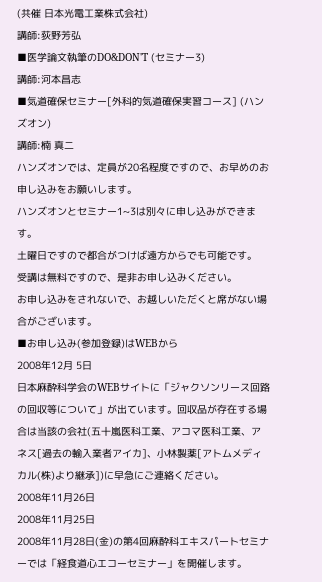(共催 日本光電工業株式会社)
講師:荻野芳弘
■医学論文執筆のDO&DON'T (セミナー3)
講師:河本昌志
■気道確保セミナー[外科的気道確保実習コース] (ハンズオン)
講師:楠 真二
ハンズオンでは、定員が20名程度ですので、お早めのお申し込みをお願いします。
ハンズオンとセミナー1~3は別々に申し込みができます。
土曜日ですので都合がつけば遠方からでも可能です。
受講は無料ですので、是非お申し込みください。
お申し込みをされないで、お越しいただくと席がない場合がございます。
■お申し込み(参加登録)はWEBから
2008年12月 5日
日本麻酔科学会のWEBサイトに「ジャクソンリース回路の回収等について」が出ています。回収品が存在する場合は当該の会社(五十嵐医科工業、アコマ医科工業、アネス[過去の輸入業者アイカ]、小林製薬[アトムメディカル(株)より継承])に早急にご連絡ください。
2008年11月26日
2008年11月25日
2008年11月28日(金)の第4回麻酔科エキスパートセミナーでは「経食道心エコーセミナー」を開催します。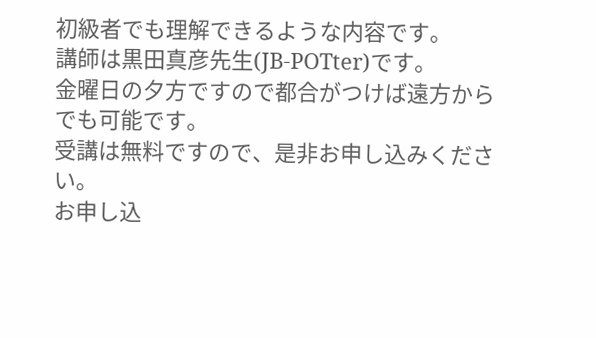初級者でも理解できるような内容です。
講師は黒田真彦先生(JB-POTter)です。
金曜日の夕方ですので都合がつけば遠方からでも可能です。
受講は無料ですので、是非お申し込みください。
お申し込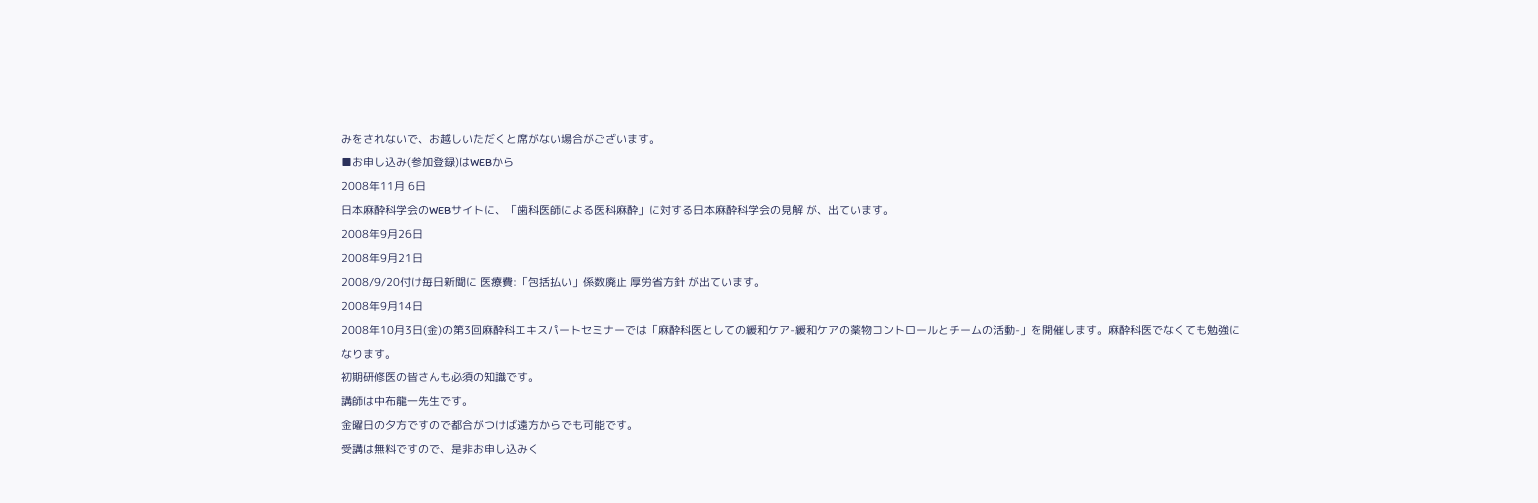みをされないで、お越しいただくと席がない場合がございます。
■お申し込み(参加登録)はWEBから
2008年11月 6日
日本麻酔科学会のWEBサイトに、「歯科医師による医科麻酔」に対する日本麻酔科学会の見解 が、出ています。
2008年9月26日
2008年9月21日
2008/9/20付け毎日新聞に 医療費:「包括払い」係数廃止 厚労省方針 が出ています。
2008年9月14日
2008年10月3日(金)の第3回麻酔科エキスパートセミナーでは「麻酔科医としての緩和ケア-緩和ケアの薬物コントロールとチームの活動-」を開催します。麻酔科医でなくても勉強になります。
初期研修医の皆さんも必須の知識です。
講師は中布龍一先生です。
金曜日の夕方ですので都合がつけば遠方からでも可能です。
受講は無料ですので、是非お申し込みく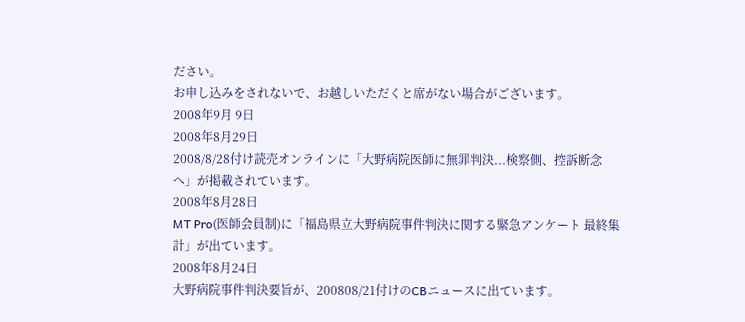ださい。
お申し込みをされないで、お越しいただくと席がない場合がございます。
2008年9月 9日
2008年8月29日
2008/8/28付け読売オンラインに「大野病院医師に無罪判決...検察側、控訴断念へ」が掲載されています。
2008年8月28日
MT Pro(医師会員制)に「福島県立大野病院事件判決に関する緊急アンケート 最終集計」が出ています。
2008年8月24日
大野病院事件判決要旨が、200808/21付けのCBニュースに出ています。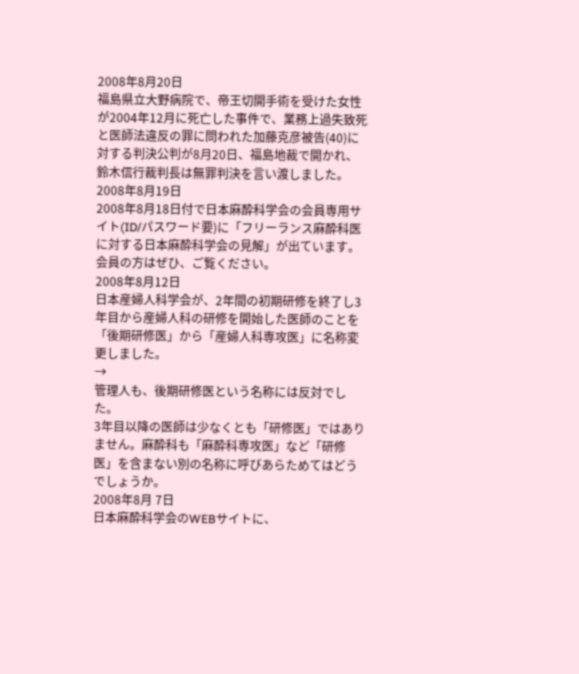2008年8月20日
福島県立大野病院で、帝王切開手術を受けた女性が2004年12月に死亡した事件で、業務上過失致死と医師法違反の罪に問われた加藤克彦被告(40)に対する判決公判が8月20日、福島地裁で開かれ、鈴木信行裁判長は無罪判決を言い渡しました。
2008年8月19日
2008年8月18日付で日本麻酔科学会の会員専用サイト(ID/パスワード要)に「フリーランス麻酔科医に対する日本麻酔科学会の見解」が出ています。
会員の方はぜひ、ご覧ください。
2008年8月12日
日本産婦人科学会が、2年間の初期研修を終了し3年目から産婦人科の研修を開始した医師のことを「後期研修医」から「産婦人科専攻医」に名称変更しました。
→
管理人も、後期研修医という名称には反対でした。
3年目以降の医師は少なくとも「研修医」ではありません。麻酔科も「麻酔科専攻医」など「研修医」を含まない別の名称に呼びあらためてはどうでしょうか。
2008年8月 7日
日本麻酔科学会のWEBサイトに、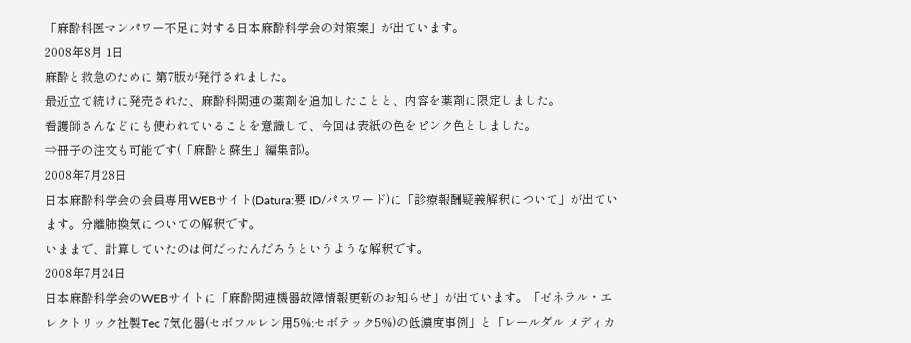「麻酔科医マンパワー不足に対する日本麻酔科学会の対策案」が出ています。
2008年8月 1日
麻酔と救急のために 第7版が発行されました。
最近立て続けに発売された、麻酔科関連の薬剤を追加したことと、内容を薬剤に限定しました。
看護師さんなどにも使われていることを意識して、今回は表紙の色をピンク色としました。
⇒冊子の注文も可能です(「麻酔と蘇生」編集部)。
2008年7月28日
日本麻酔科学会の会員専用WEBサイト(Datura:要 ID/パスワード)に「診療報酬疑義解釈について」が出ています。分離肺換気についての解釈です。
いままで、計算していたのは何だったんだろうというような解釈です。
2008年7月24日
日本麻酔科学会のWEBサイトに「麻酔関連機器故障情報更新のお知らせ」が出ています。「ゼネラル・エレクトリック社製Tec 7気化器(セボフルレン用5%:セボテック5%)の低濃度事例」と「レールダル メディカ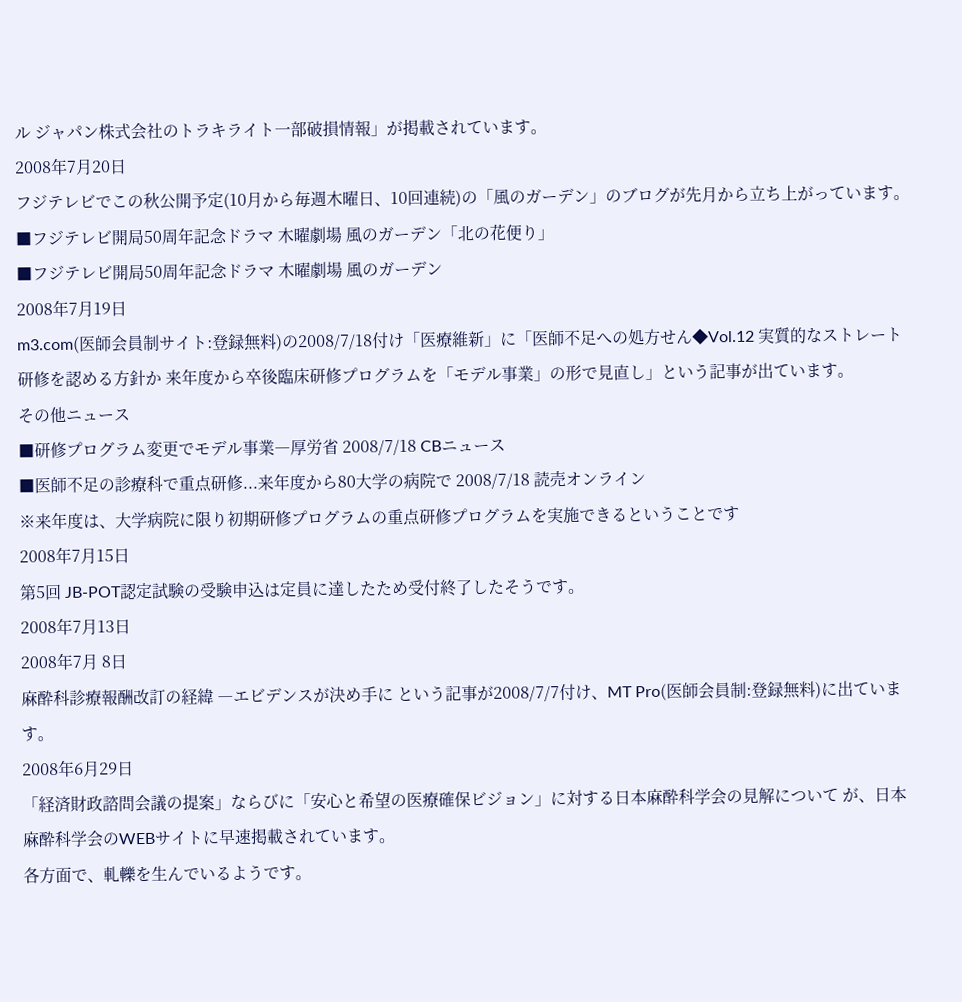ル ジャパン株式会社のトラキライト一部破損情報」が掲載されています。
2008年7月20日
フジテレビでこの秋公開予定(10月から毎週木曜日、10回連続)の「風のガーデン」のブログが先月から立ち上がっています。
■フジテレビ開局50周年記念ドラマ 木曜劇場 風のガーデン「北の花便り」
■フジテレビ開局50周年記念ドラマ 木曜劇場 風のガーデン
2008年7月19日
m3.com(医師会員制サイト:登録無料)の2008/7/18付け「医療維新」に「医師不足への処方せん◆Vol.12 実質的なストレート研修を認める方針か 来年度から卒後臨床研修プログラムを「モデル事業」の形で見直し」という記事が出ています。
その他ニュース
■研修プログラム変更でモデル事業―厚労省 2008/7/18 CBニュース
■医師不足の診療科で重点研修...来年度から80大学の病院で 2008/7/18 読売オンライン
※来年度は、大学病院に限り初期研修プログラムの重点研修プログラムを実施できるということです
2008年7月15日
第5回 JB-POT認定試験の受験申込は定員に達したため受付終了したそうです。
2008年7月13日
2008年7月 8日
麻酔科診療報酬改訂の経緯 ―エビデンスが決め手に という記事が2008/7/7付け、MT Pro(医師会員制:登録無料)に出ています。
2008年6月29日
「経済財政諮問会議の提案」ならびに「安心と希望の医療確保ビジョン」に対する日本麻酔科学会の見解について が、日本麻酔科学会のWEBサイトに早速掲載されています。
各方面で、軋轢を生んでいるようです。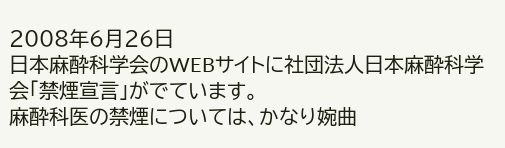2008年6月26日
日本麻酔科学会のWEBサイトに社団法人日本麻酔科学会「禁煙宣言」がでています。
麻酔科医の禁煙については、かなり婉曲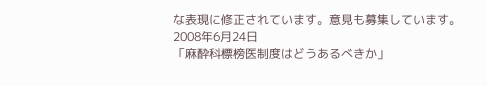な表現に修正されています。意見も募集しています。
2008年6月24日
「麻酔科標榜医制度はどうあるべきか」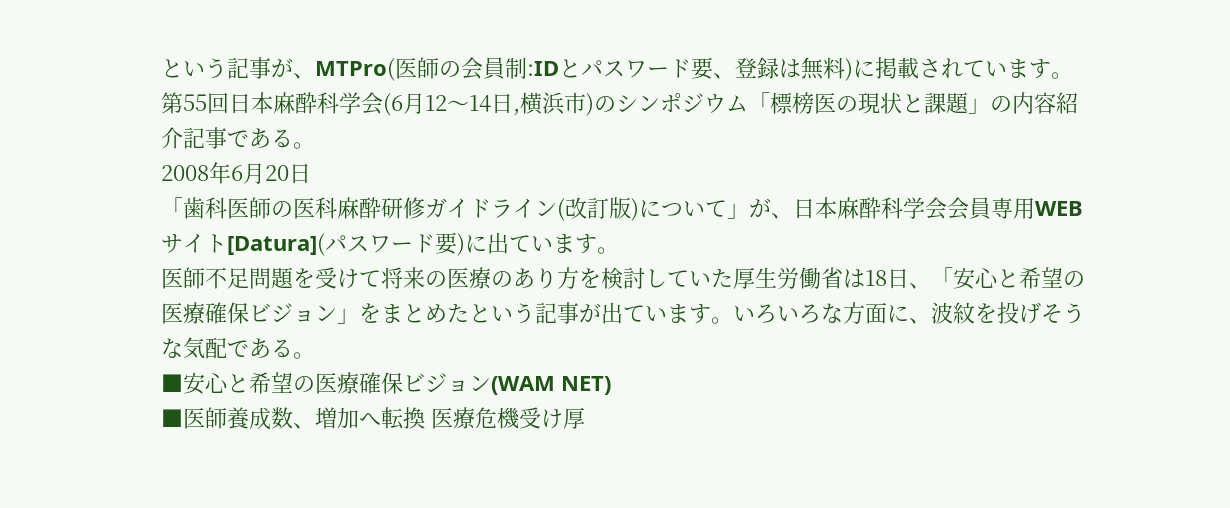という記事が、MTPro(医師の会員制:IDとパスワード要、登録は無料)に掲載されています。
第55回日本麻酔科学会(6月12〜14日,横浜市)のシンポジウム「標榜医の現状と課題」の内容紹介記事である。
2008年6月20日
「歯科医師の医科麻酔研修ガイドライン(改訂版)について」が、日本麻酔科学会会員専用WEBサイト[Datura](パスワード要)に出ています。
医師不足問題を受けて将来の医療のあり方を検討していた厚生労働省は18日、「安心と希望の医療確保ビジョン」をまとめたという記事が出ています。いろいろな方面に、波紋を投げそうな気配である。
■安心と希望の医療確保ビジョン(WAM NET)
■医師養成数、増加へ転換 医療危機受け厚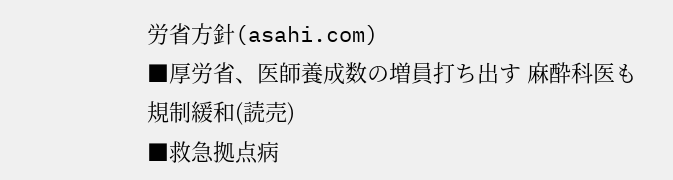労省方針(asahi.com)
■厚労省、医師養成数の増員打ち出す 麻酔科医も規制緩和(読売)
■救急拠点病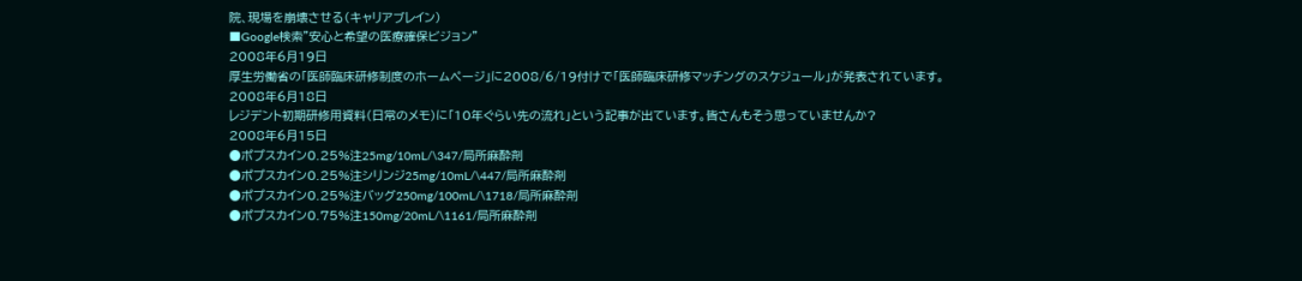院、現場を崩壊させる(キャリアブレイン)
■Google検索"安心と希望の医療確保ビジョン"
2008年6月19日
厚生労働省の「医師臨床研修制度のホームページ」に2008/6/19付けで「医師臨床研修マッチングのスケジュール」が発表されています。
2008年6月18日
レジデント初期研修用資料(日常のメモ)に「10年ぐらい先の流れ」という記事が出ています。皆さんもそう思っていませんか?
2008年6月15日
●ポプスカイン0.25%注25mg/10mL/\347/局所麻酔剤
●ポプスカイン0.25%注シリンジ25mg/10mL/\447/局所麻酔剤
●ポプスカイン0.25%注バッグ250mg/100mL/\1718/局所麻酔剤
●ポプスカイン0.75%注150mg/20mL/\1161/局所麻酔剤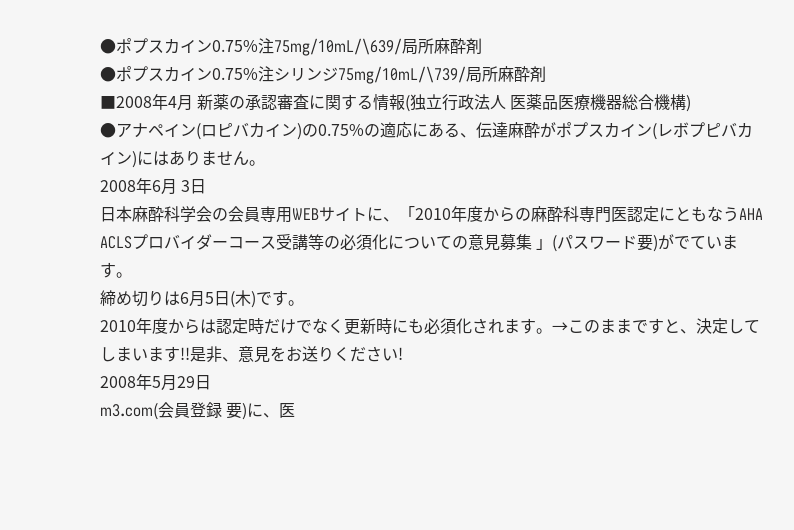●ポプスカイン0.75%注75mg/10mL/\639/局所麻酔剤
●ポプスカイン0.75%注シリンジ75mg/10mL/\739/局所麻酔剤
■2008年4月 新薬の承認審査に関する情報(独立行政法人 医薬品医療機器総合機構)
●アナペイン(ロピバカイン)の0.75%の適応にある、伝達麻酔がポプスカイン(レボプピバカイン)にはありません。
2008年6月 3日
日本麻酔科学会の会員専用WEBサイトに、「2010年度からの麻酔科専門医認定にともなうAHA ACLSプロバイダーコース受講等の必須化についての意見募集 」(パスワード要)がでています。
締め切りは6月5日(木)です。
2010年度からは認定時だけでなく更新時にも必須化されます。→このままですと、決定してしまいます!!是非、意見をお送りください!
2008年5月29日
m3.com(会員登録 要)に、医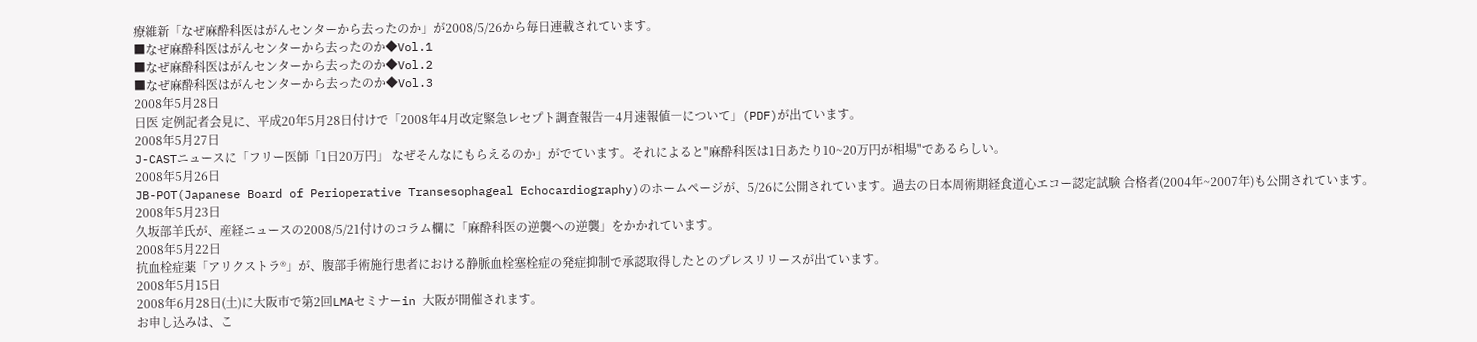療維新「なぜ麻酔科医はがんセンターから去ったのか」が2008/5/26から毎日連載されています。
■なぜ麻酔科医はがんセンターから去ったのか◆Vol.1
■なぜ麻酔科医はがんセンターから去ったのか◆Vol.2
■なぜ麻酔科医はがんセンターから去ったのか◆Vol.3
2008年5月28日
日医 定例記者会見に、平成20年5月28日付けで「2008年4月改定緊急レセプト調査報告―4月速報値―について」(PDF)が出ています。
2008年5月27日
J-CASTニュースに「フリー医師「1日20万円」 なぜそんなにもらえるのか」がでています。それによると"麻酔科医は1日あたり10~20万円が相場"であるらしい。
2008年5月26日
JB-POT(Japanese Board of Perioperative Transesophageal Echocardiography)のホームページが、5/26に公開されています。過去の日本周術期経食道心エコー認定試験 合格者(2004年~2007年)も公開されています。
2008年5月23日
久坂部羊氏が、産経ニュースの2008/5/21付けのコラム欄に「麻酔科医の逆襲への逆襲」をかかれています。
2008年5月22日
抗血栓症薬「アリクストラ®」が、腹部手術施行患者における静脈血栓塞栓症の発症抑制で承認取得したとのプレスリリースが出ています。
2008年5月15日
2008年6月28日(土)に大阪市で第2回LMAセミナーin 大阪が開催されます。
お申し込みは、こ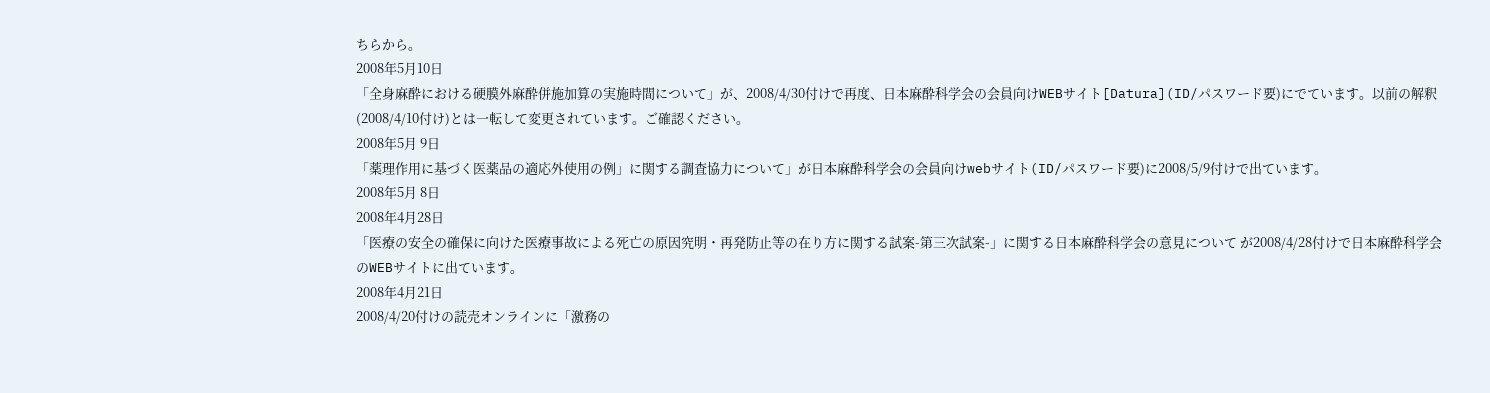ちらから。
2008年5月10日
「全身麻酔における硬膜外麻酔併施加算の実施時間について」が、2008/4/30付けで再度、日本麻酔科学会の会員向けWEBサイト[Datura](ID/パスワード要)にでています。以前の解釈(2008/4/10付け)とは一転して変更されています。ご確認ください。
2008年5月 9日
「薬理作用に基づく医薬品の適応外使用の例」に関する調査協力について」が日本麻酔科学会の会員向けwebサイト(ID/パスワード要)に2008/5/9付けで出ています。
2008年5月 8日
2008年4月28日
「医療の安全の確保に向けた医療事故による死亡の原因究明・再発防止等の在り方に関する試案-第三次試案-」に関する日本麻酔科学会の意見について が2008/4/28付けで日本麻酔科学会のWEBサイトに出ています。
2008年4月21日
2008/4/20付けの読売オンラインに「激務の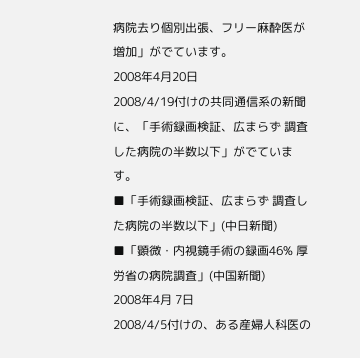病院去り個別出張、フリー麻酔医が増加」がでています。
2008年4月20日
2008/4/19付けの共同通信系の新聞に、「手術録画検証、広まらず 調査した病院の半数以下」がでています。
■「手術録画検証、広まらず 調査した病院の半数以下」(中日新聞)
■「顕微・内視鏡手術の録画46% 厚労省の病院調査」(中国新聞)
2008年4月 7日
2008/4/5付けの、ある産婦人科医の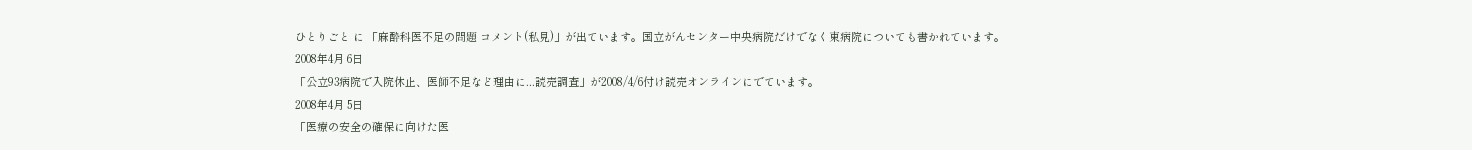ひとりごと に 「麻酔科医不足の問題 コメント(私見)」が出ています。国立がんセンター中央病院だけでなく東病院についても書かれています。
2008年4月 6日
「公立93病院で入院休止、医師不足など理由に...読売調査」が2008/4/6付け読売オンラインにでています。
2008年4月 5日
「医療の安全の確保に向けた医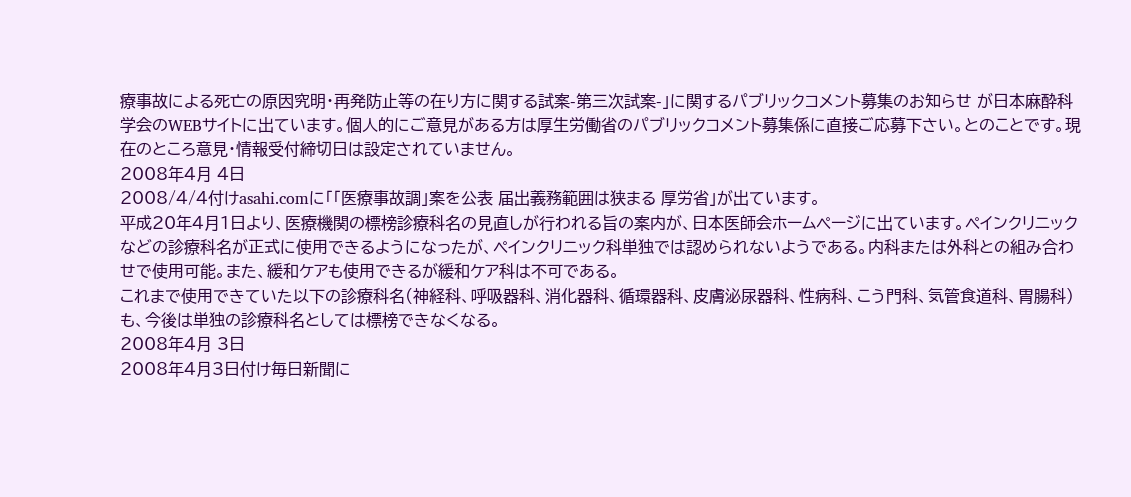療事故による死亡の原因究明・再発防止等の在り方に関する試案-第三次試案-」に関するパブリックコメント募集のお知らせ が日本麻酔科学会のWEBサイトに出ています。個人的にご意見がある方は厚生労働省のパブリックコメント募集係に直接ご応募下さい。とのことです。現在のところ意見・情報受付締切日は設定されていません。
2008年4月 4日
2008/4/4付けasahi.comに「「医療事故調」案を公表 届出義務範囲は狭まる 厚労省」が出ています。
平成20年4月1日より、医療機関の標榜診療科名の見直しが行われる旨の案内が、日本医師会ホームページに出ています。ペインクリニックなどの診療科名が正式に使用できるようになったが、ペインクリニック科単独では認められないようである。内科または外科との組み合わせで使用可能。また、緩和ケアも使用できるが緩和ケア科は不可である。
これまで使用できていた以下の診療科名(神経科、呼吸器科、消化器科、循環器科、皮膚泌尿器科、性病科、こう門科、気管食道科、胃腸科)も、今後は単独の診療科名としては標榜できなくなる。
2008年4月 3日
2008年4月3日付け毎日新聞に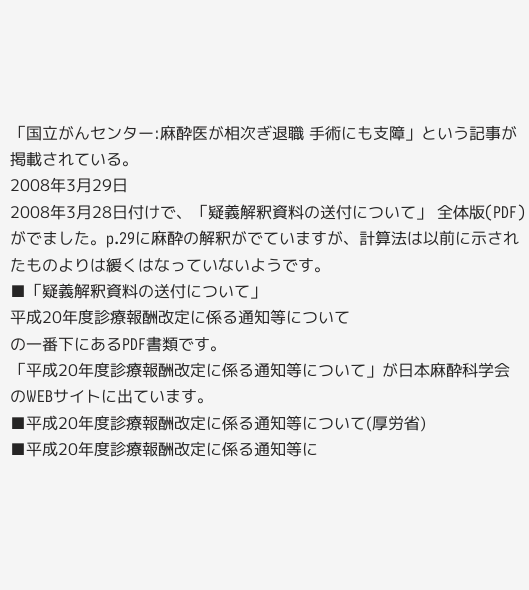「国立がんセンター:麻酔医が相次ぎ退職 手術にも支障」という記事が掲載されている。
2008年3月29日
2008年3月28日付けで、「疑義解釈資料の送付について」 全体版(PDF) がでました。p.29に麻酔の解釈がでていますが、計算法は以前に示されたものよりは緩くはなっていないようです。
■「疑義解釈資料の送付について」
平成20年度診療報酬改定に係る通知等について
の一番下にあるPDF書類です。
「平成20年度診療報酬改定に係る通知等について」が日本麻酔科学会のWEBサイトに出ています。
■平成20年度診療報酬改定に係る通知等について(厚労省)
■平成20年度診療報酬改定に係る通知等に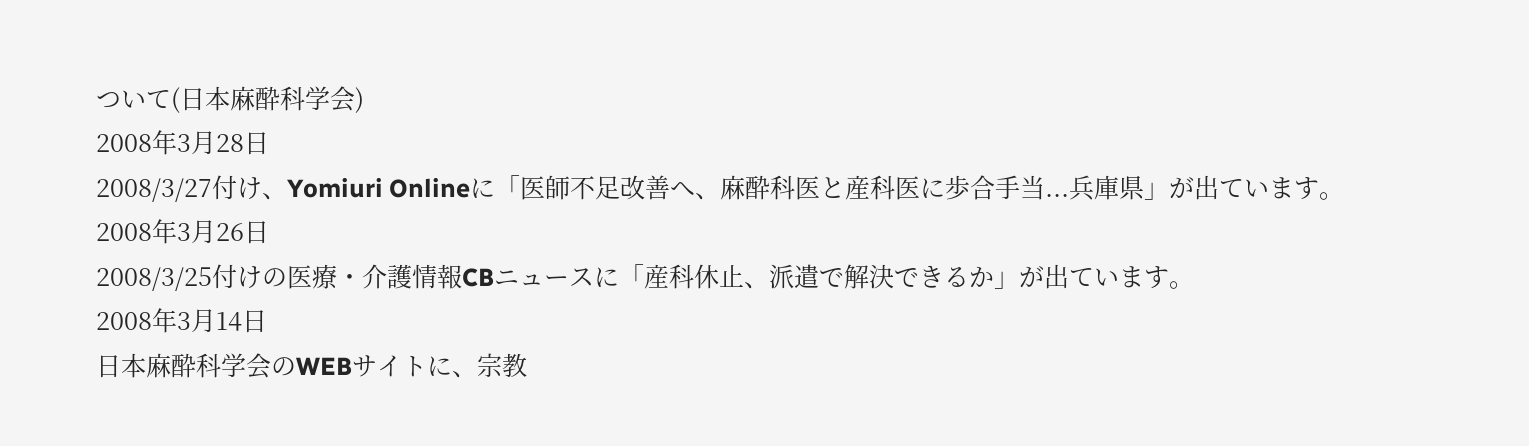ついて(日本麻酔科学会)
2008年3月28日
2008/3/27付け、Yomiuri Onlineに「医師不足改善へ、麻酔科医と産科医に歩合手当...兵庫県」が出ています。
2008年3月26日
2008/3/25付けの医療・介護情報CBニュースに「産科休止、派遣で解決できるか」が出ています。
2008年3月14日
日本麻酔科学会のWEBサイトに、宗教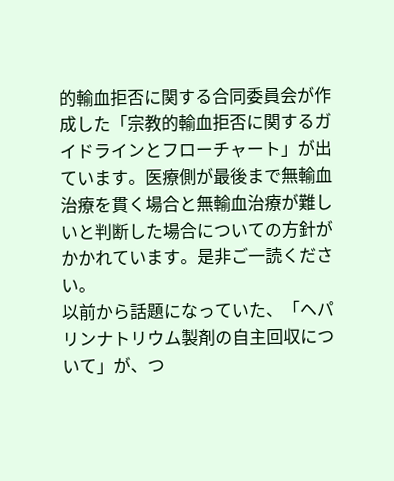的輸血拒否に関する合同委員会が作成した「宗教的輸血拒否に関するガイドラインとフローチャート」が出ています。医療側が最後まで無輸血治療を貫く場合と無輸血治療が難しいと判断した場合についての方針がかかれています。是非ご一読ください。
以前から話題になっていた、「ヘパリンナトリウム製剤の自主回収について」が、つ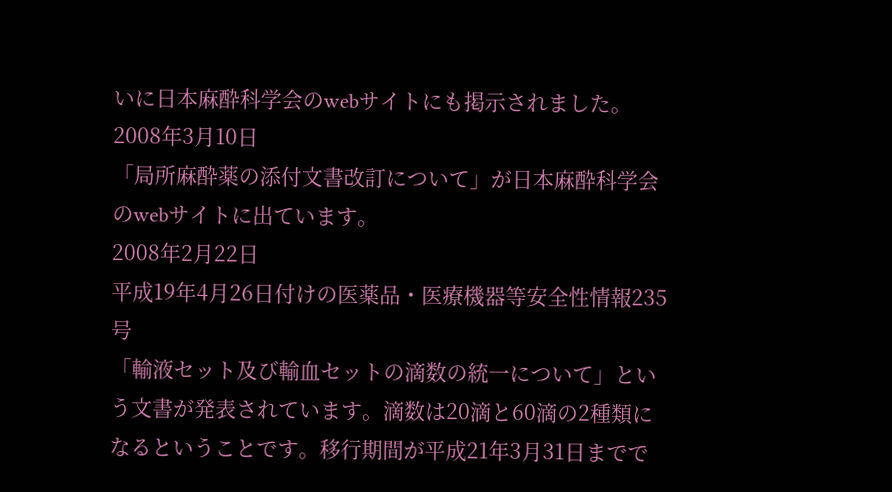いに日本麻酔科学会のwebサイトにも掲示されました。
2008年3月10日
「局所麻酔薬の添付文書改訂について」が日本麻酔科学会のwebサイトに出ています。
2008年2月22日
平成19年4月26日付けの医薬品・医療機器等安全性情報235号
「輸液セット及び輸血セットの滴数の統一について」という文書が発表されています。滴数は20滴と60滴の2種類になるということです。移行期間が平成21年3月31日までで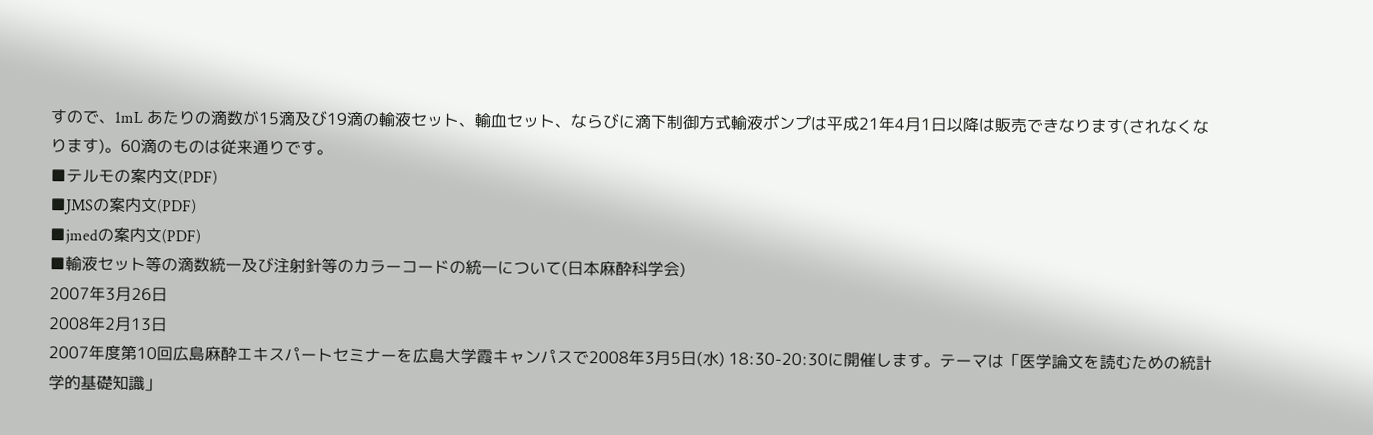すので、1mL あたりの滴数が15滴及び19滴の輸液セット、輸血セット、ならびに滴下制御方式輸液ポンプは平成21年4月1日以降は販売できなります(されなくなります)。60滴のものは従来通りです。
■テルモの案内文(PDF)
■JMSの案内文(PDF)
■jmedの案内文(PDF)
■輸液セット等の滴数統一及び注射針等のカラーコードの統一について(日本麻酔科学会)
2007年3月26日
2008年2月13日
2007年度第10回広島麻酔エキスパートセミナーを広島大学霞キャンパスで2008年3月5日(水) 18:30-20:30に開催します。テーマは「医学論文を読むための統計学的基礎知識」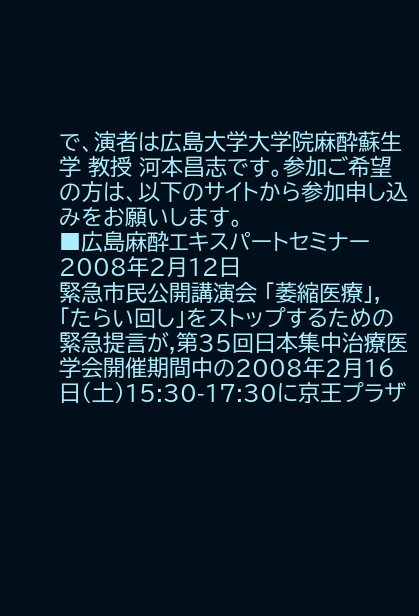で、演者は広島大学大学院麻酔蘇生学 教授 河本昌志です。参加ご希望の方は、以下のサイトから参加申し込みをお願いします。
■広島麻酔エキスパートセミナー
2008年2月12日
緊急市民公開講演会 「萎縮医療」,「たらい回し」をストップするための緊急提言が,第35回日本集中治療医学会開催期間中の2008年2月16日(土)15:30-17:30に京王プラザ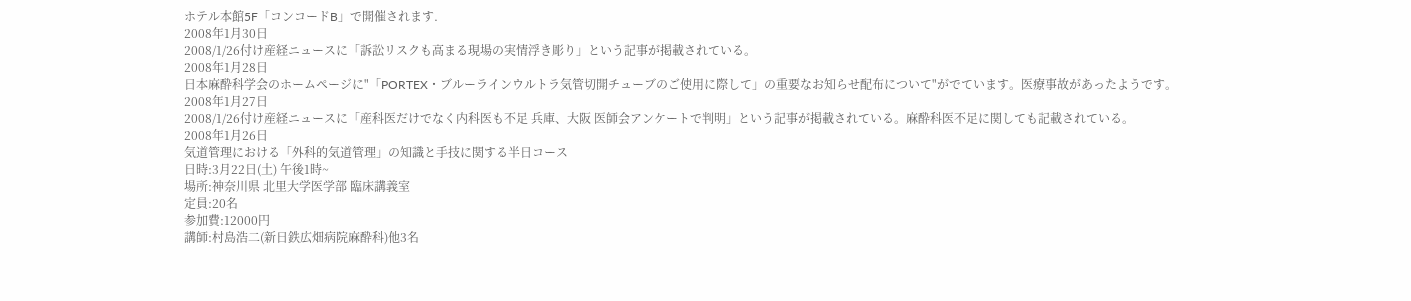ホテル本館5F「コンコードB」で開催されます.
2008年1月30日
2008/1/26付け産経ニュースに「訴訟リスクも高まる現場の実情浮き彫り」という記事が掲載されている。
2008年1月28日
日本麻酔科学会のホームページに"「PORTEX・ブルーラインウルトラ気管切開チューブのご使用に際して」の重要なお知らせ配布について"がでています。医療事故があったようです。
2008年1月27日
2008/1/26付け産経ニュースに「産科医だけでなく内科医も不足 兵庫、大阪 医師会アンケートで判明」という記事が掲載されている。麻酔科医不足に関しても記載されている。
2008年1月26日
気道管理における「外科的気道管理」の知識と手技に関する半日コース
日時:3月22日(土) 午後1時~
場所:神奈川県 北里大学医学部 臨床講義室
定員:20名
参加費:12000円
講師:村島浩二(新日鉄広畑病院麻酔科)他3名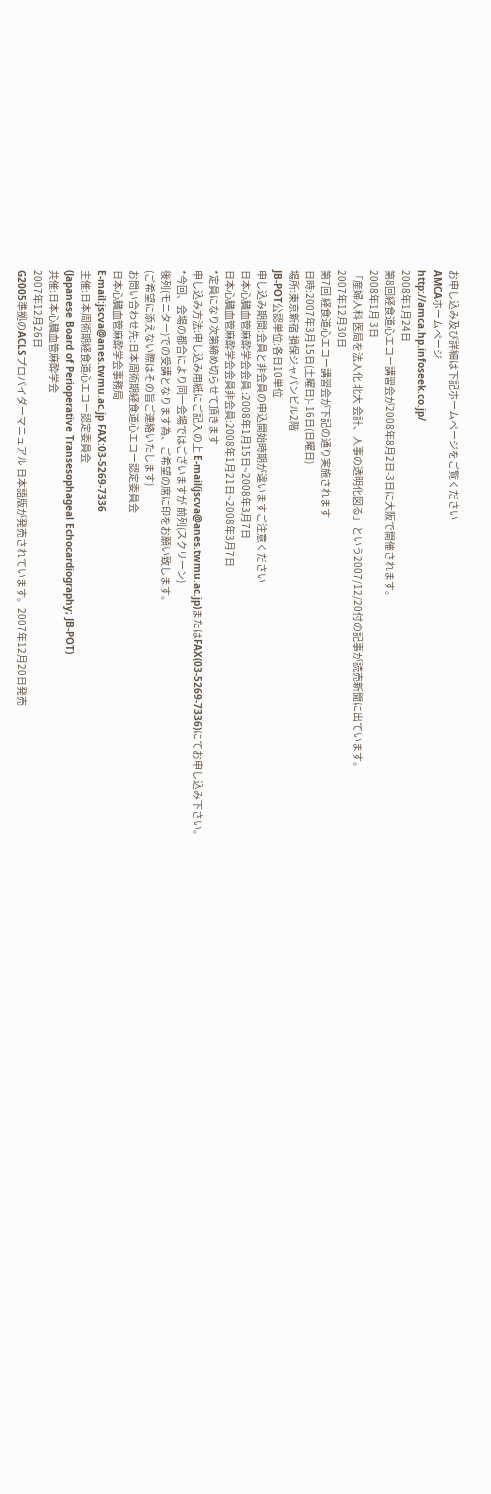お申し込み及び詳細は下記ホームページをご覧ください
AMCAホームページ
http://amca.hp.infoseek.co.jp/
2008年1月24日
第8回経食道心エコー講習会が2008年8月2日-3日に大阪で開催されます。
2008年1月 3日
「産婦人科 医局を法人化 北大 会計、人事の透明化図る」という2007/12/20付の記事が読売新聞に出ています。
2007年12月30日
第7回 経食道心エコー講習会が下記の通り実施されます
日時:2007年3月15日(土曜日)- 16日(日曜日)
場所:東京新宿 損保ジャパンビル2階
JB-POT公認単位:各日10単位
申し込み期間:会員と非会員の申込開始時期が違いますご注意ください
日本心臓血管麻酔学会会員 :2008年1月15日~2008年3月7日
日本心臓血管麻酔学会会員非会員:2008年1月21日~2008年3月7日
*定員になり次第締め切らせて頂きます
申し込み方法:申し込み用紙にご記入の上 E-mail(jscva@anes.twmu.ac.jp)またはFAX(03-5269-7336)にてお申し込み下さい。
*今回、会場の都合により同一会場ではございますが 前列(スクリーン)
後列(モニター)での受講となります為、ご希望の席に印をお願い致します。
(ご希望に添えない際はその旨ご連絡いたします)
お問い合わせ先:日本周術期経食道心エコー認定委員会
日本心臓血管麻酔学会事務局
E-mail:jscva@anes.twmu.ac.jp FAX:03-5269-7336
主催:日本周術期経食道心エコー認定委員会
(Japanese Board of Perioperative Transesophageal Echocardiography; JB-POT)
共催:日本心臓血管麻酔学会
2007年12月26日
G2005準拠のACLSプロバイダーマニュアル 日本語版が発売されています。2007年12月20日発売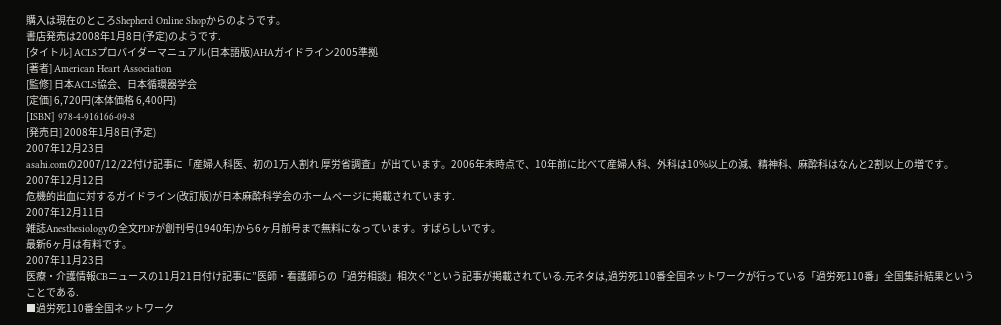購入は現在のところShepherd Online Shopからのようです。
書店発売は2008年1月8日(予定)のようです.
[タイトル] ACLSプロバイダーマニュアル(日本語版)AHAガイドライン2005準拠
[著者] American Heart Association
[監修] 日本ACLS協会、日本循環器学会
[定価] 6,720円(本体価格 6,400円)
[ISBN] 978-4-916166-09-8
[発売日] 2008年1月8日(予定)
2007年12月23日
asahi.comの2007/12/22付け記事に「産婦人科医、初の1万人割れ 厚労省調査」が出ています。2006年末時点で、10年前に比べて産婦人科、外科は10%以上の減、精神科、麻酔科はなんと2割以上の増です。
2007年12月12日
危機的出血に対するガイドライン(改訂版)が日本麻酔科学会のホームページに掲載されています.
2007年12月11日
雑誌Anesthesiologyの全文PDFが創刊号(1940年)から6ヶ月前号まで無料になっています。すばらしいです。
最新6ヶ月は有料です。
2007年11月23日
医療・介護情報CBニュースの11月21日付け記事に”医師・看護師らの「過労相談」相次ぐ”という記事が掲載されている.元ネタは,過労死110番全国ネットワークが行っている「過労死110番」全国集計結果ということである.
■過労死110番全国ネットワーク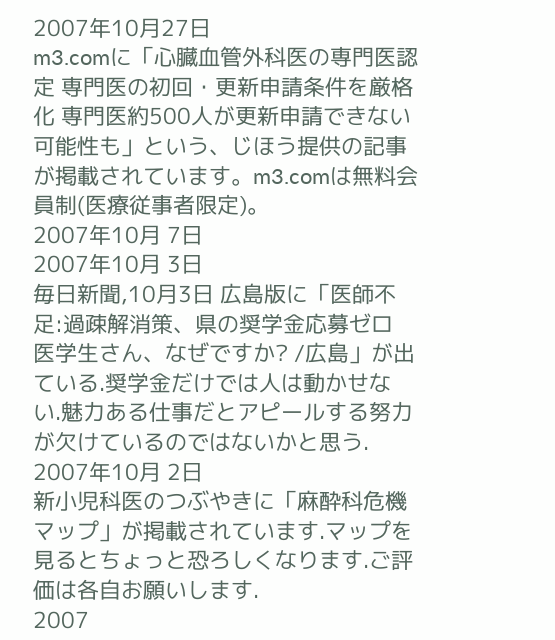2007年10月27日
m3.comに「心臓血管外科医の専門医認定 専門医の初回・更新申請条件を厳格化 専門医約500人が更新申請できない可能性も」という、じほう提供の記事が掲載されています。m3.comは無料会員制(医療従事者限定)。
2007年10月 7日
2007年10月 3日
毎日新聞,10月3日 広島版に「医師不足:過疎解消策、県の奨学金応募ゼロ 医学生さん、なぜですか? /広島」が出ている.奨学金だけでは人は動かせない.魅力ある仕事だとアピールする努力が欠けているのではないかと思う.
2007年10月 2日
新小児科医のつぶやきに「麻酔科危機マップ」が掲載されています.マップを見るとちょっと恐ろしくなります.ご評価は各自お願いします.
2007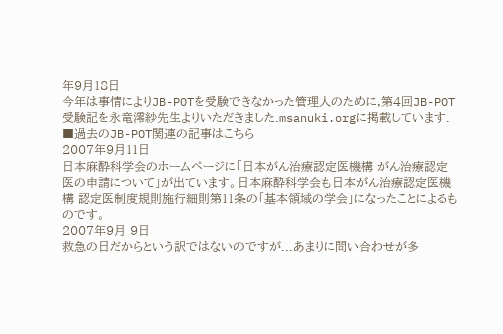年9月18日
今年は事情によりJB-POTを受験できなかった管理人のために,第4回JB-POT受験記を永竜澪紗先生よりいただきました.msanuki.orgに掲載しています.
■過去のJB-POT関連の記事はこちら
2007年9月11日
日本麻酔科学会のホームページに「日本がん治療認定医機構 がん治療認定医の申請について」が出ています。日本麻酔科学会も日本がん治療認定医機構 認定医制度規則施行細則第11条の「基本領域の学会」になったことによるものです。
2007年9月 9日
救急の日だからという訳ではないのですが...あまりに問い合わせが多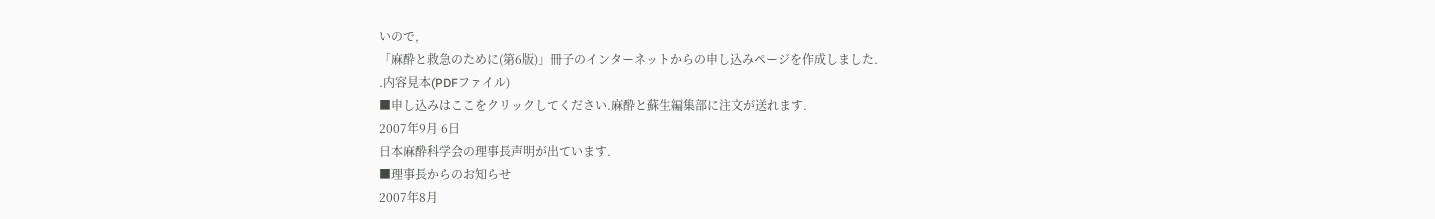いので,
「麻酔と救急のために(第6版)」冊子のインターネットからの申し込みページを作成しました.
.内容見本(PDFファイル)
■申し込みはここをクリックしてください.麻酔と蘇生編集部に注文が送れます.
2007年9月 6日
日本麻酔科学会の理事長声明が出ています.
■理事長からのお知らせ
2007年8月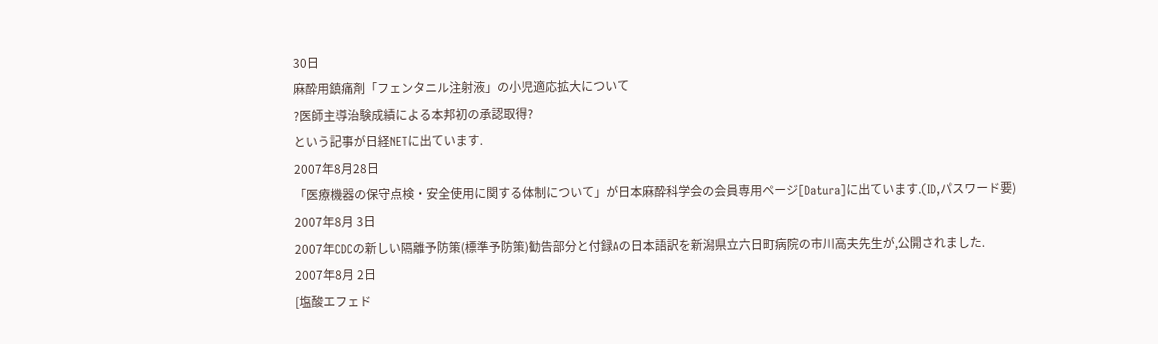30日
麻酔用鎮痛剤「フェンタニル注射液」の小児適応拡大について
?医師主導治験成績による本邦初の承認取得?
という記事が日経NETに出ています.
2007年8月28日
「医療機器の保守点検・安全使用に関する体制について」が日本麻酔科学会の会員専用ページ[Datura]に出ています.(ID,パスワード要)
2007年8月 3日
2007年CDCの新しい隔離予防策(標準予防策)勧告部分と付録Aの日本語訳を新潟県立六日町病院の市川高夫先生が,公開されました.
2007年8月 2日
[塩酸エフェド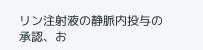リン注射液の静脈内投与の承認、お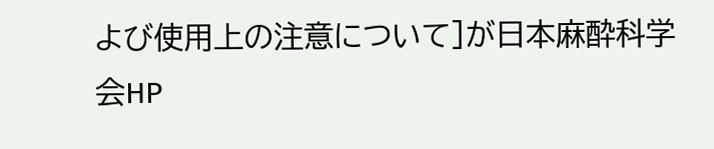よび使用上の注意について]が日本麻酔科学会HP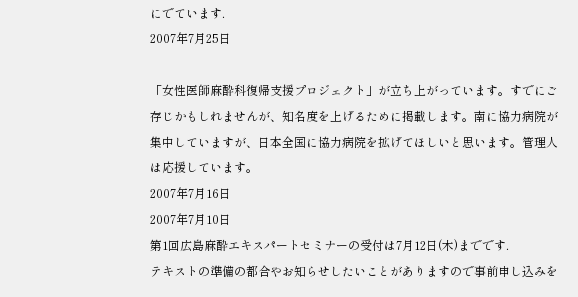にでています.
2007年7月25日

「女性医師麻酔科復帰支援プロジェクト」が立ち上がっています。すでにご存じかもしれませんが、知名度を上げるために掲載します。南に協力病院が集中していますが、日本全国に協力病院を拡げてほしいと思います。管理人は応援しています。
2007年7月16日
2007年7月10日
第1回広島麻酔エキスパートセミナーの受付は7月12日(木)までです.
テキストの準備の都合やお知らせしたいことがありますので事前申し込みを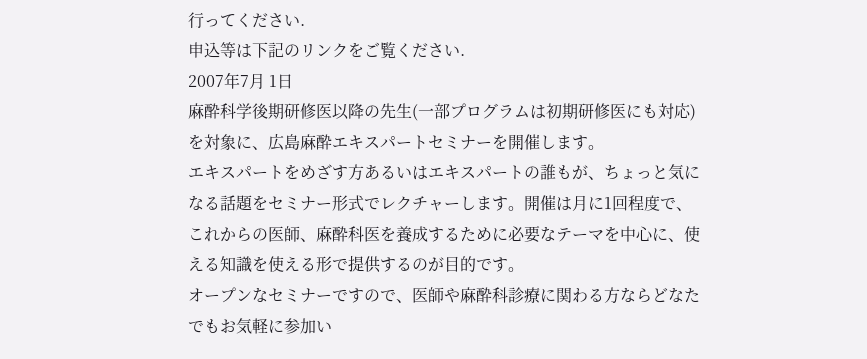行ってください.
申込等は下記のリンクをご覧ください.
2007年7月 1日
麻酔科学後期研修医以降の先生(一部プログラムは初期研修医にも対応)を対象に、広島麻酔エキスパートセミナーを開催します。
エキスパートをめざす方あるいはエキスパートの誰もが、ちょっと気になる話題をセミナー形式でレクチャーします。開催は月に1回程度で、これからの医師、麻酔科医を養成するために必要なテーマを中心に、使える知識を使える形で提供するのが目的です。
オープンなセミナーですので、医師や麻酔科診療に関わる方ならどなたでもお気軽に参加い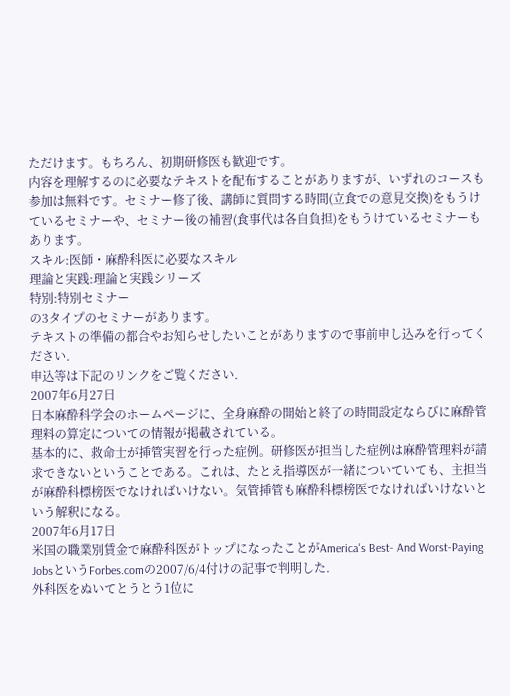ただけます。もちろん、初期研修医も歓迎です。
内容を理解するのに必要なテキストを配布することがありますが、いずれのコースも参加は無料です。セミナー修了後、講師に質問する時間(立食での意見交換)をもうけているセミナーや、セミナー後の補習(食事代は各自負担)をもうけているセミナーもあります。
スキル:医師・麻酔科医に必要なスキル
理論と実践:理論と実践シリーズ
特別:特別セミナー
の3タイプのセミナーがあります。
テキストの準備の都合やお知らせしたいことがありますので事前申し込みを行ってください.
申込等は下記のリンクをご覧ください.
2007年6月27日
日本麻酔科学会のホームページに、全身麻酔の開始と終了の時間設定ならびに麻酔管理料の算定についての情報が掲載されている。
基本的に、救命士が挿管実習を行った症例。研修医が担当した症例は麻酔管理料が請求できないということである。これは、たとえ指導医が一緒についていても、主担当が麻酔科標榜医でなければいけない。気管挿管も麻酔科標榜医でなければいけないという解釈になる。
2007年6月17日
米国の職業別賃金で麻酔科医がトップになったことがAmerica's Best- And Worst-Paying JobsというForbes.comの2007/6/4付けの記事で判明した.
外科医をぬいてとうとう1位に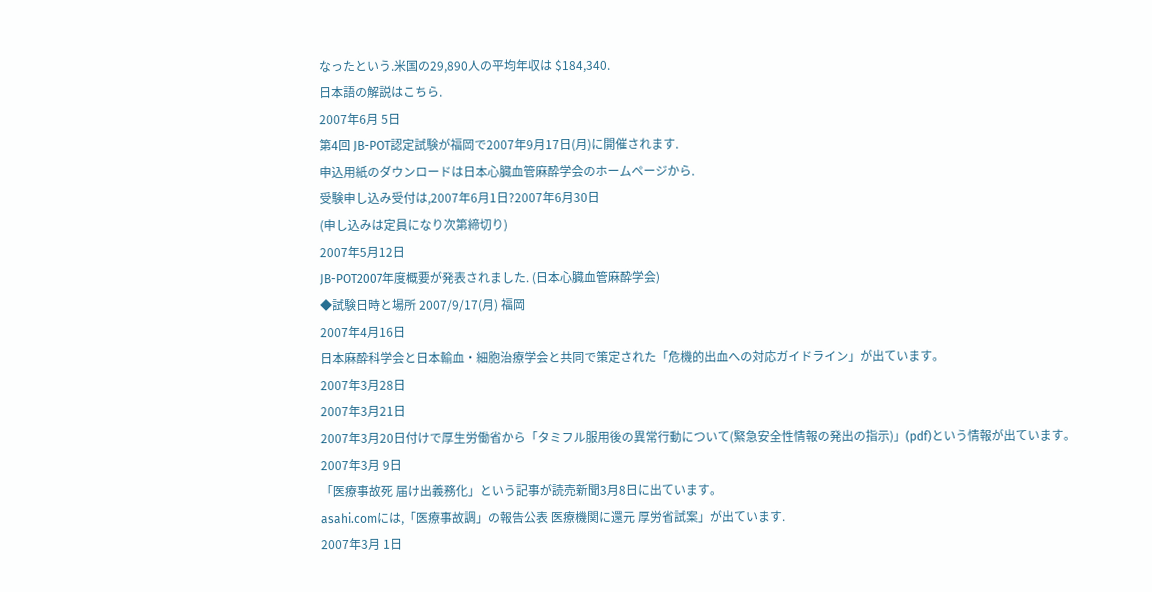なったという.米国の29,890人の平均年収は $184,340.
日本語の解説はこちら.
2007年6月 5日
第4回 JB-POT認定試験が福岡で2007年9月17日(月)に開催されます.
申込用紙のダウンロードは日本心臓血管麻酔学会のホームページから.
受験申し込み受付は,2007年6月1日?2007年6月30日
(申し込みは定員になり次第締切り)
2007年5月12日
JB-POT2007年度概要が発表されました. (日本心臓血管麻酔学会)
◆試験日時と場所 2007/9/17(月) 福岡
2007年4月16日
日本麻酔科学会と日本輸血・細胞治療学会と共同で策定された「危機的出血への対応ガイドライン」が出ています。
2007年3月28日
2007年3月21日
2007年3月20日付けで厚生労働省から「タミフル服用後の異常行動について(緊急安全性情報の発出の指示)」(pdf)という情報が出ています。
2007年3月 9日
「医療事故死 届け出義務化」という記事が読売新聞3月8日に出ています。
asahi.comには,「医療事故調」の報告公表 医療機関に還元 厚労省試案」が出ています.
2007年3月 1日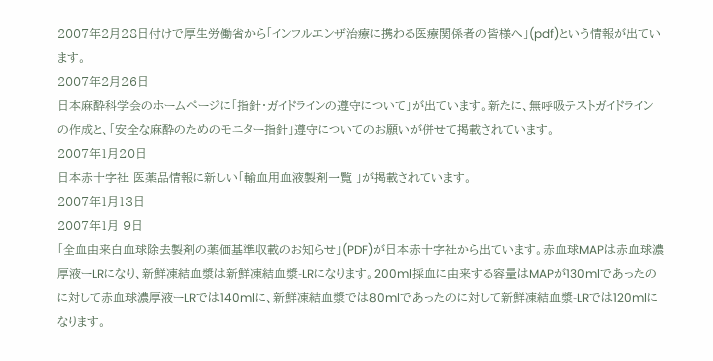2007年2月28日付けで厚生労働省から「インフルエンザ治療に携わる医療関係者の皆様へ」(pdf)という情報が出ています。
2007年2月26日
日本麻酔科学会のホームページに「指針・ガイドラインの遵守について」が出ています。新たに、無呼吸テストガイドラインの作成と、「安全な麻酔のためのモニター指針」遵守についてのお願いが併せて掲載されています。
2007年1月20日
日本赤十字社 医薬品情報に新しい「輸血用血液製剤一覧 」が掲載されています。
2007年1月13日
2007年1月 9日
「全血由来白血球除去製剤の薬価基準収載のお知らせ」(PDF)が日本赤十字社から出ています。赤血球MAPは赤血球濃厚液ーLRになり、新鮮凍結血漿は新鮮凍結血漿-LRになります。200ml採血に由来する容量はMAPが130mlであったのに対して赤血球濃厚液ーLRでは140mlに、新鮮凍結血漿では80mlであったのに対して新鮮凍結血漿-LRでは120mlになります。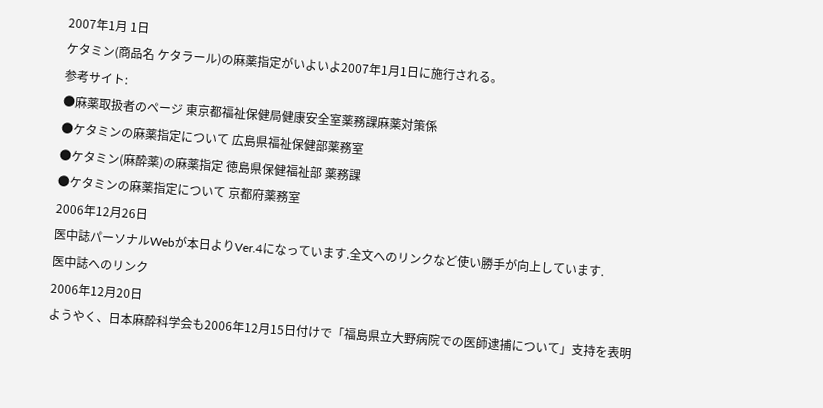2007年1月 1日
ケタミン(商品名 ケタラール)の麻薬指定がいよいよ2007年1月1日に施行される。
参考サイト:
●麻薬取扱者のページ 東京都福祉保健局健康安全室薬務課麻薬対策係
●ケタミンの麻薬指定について 広島県福祉保健部薬務室
●ケタミン(麻酔薬)の麻薬指定 徳島県保健福祉部 薬務課
●ケタミンの麻薬指定について 京都府薬務室
2006年12月26日
医中誌パーソナルWebが本日よりVer.4になっています.全文へのリンクなど使い勝手が向上しています.
医中誌へのリンク
2006年12月20日
ようやく、日本麻酔科学会も2006年12月15日付けで「福島県立大野病院での医師逮捕について」支持を表明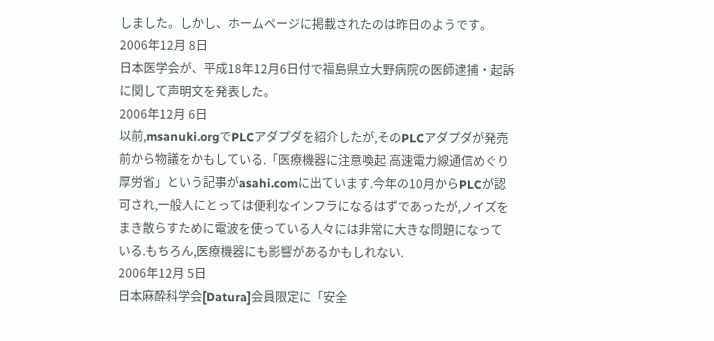しました。しかし、ホームページに掲載されたのは昨日のようです。
2006年12月 8日
日本医学会が、平成18年12月6日付で福島県立大野病院の医師逮捕・起訴に関して声明文を発表した。
2006年12月 6日
以前,msanuki.orgでPLCアダプダを紹介したが,そのPLCアダプダが発売前から物議をかもしている.「医療機器に注意喚起 高速電力線通信めぐり厚労省」という記事がasahi.comに出ています.今年の10月からPLCが認可され,一般人にとっては便利なインフラになるはずであったが,ノイズをまき散らすために電波を使っている人々には非常に大きな問題になっている.もちろん,医療機器にも影響があるかもしれない.
2006年12月 5日
日本麻酔科学会[Datura]会員限定に「安全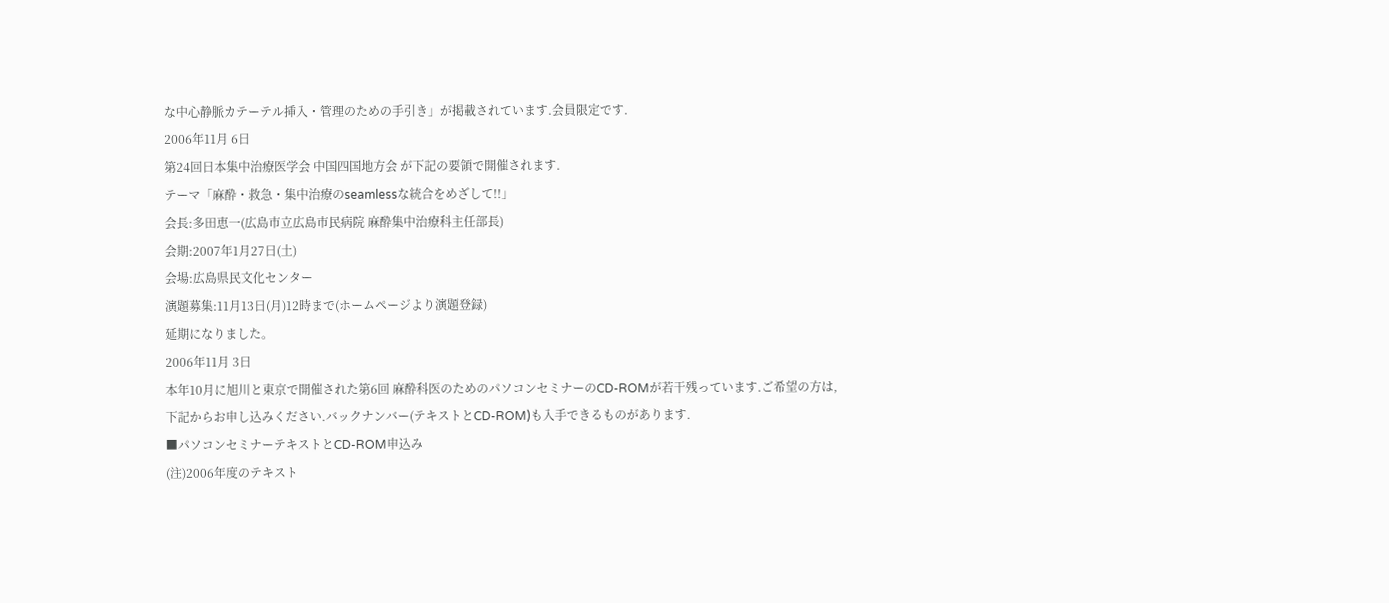な中心静脈カテーテル挿入・管理のための手引き」が掲載されています.会員限定です.
2006年11月 6日
第24回日本集中治療医学会 中国四国地方会 が下記の要領で開催されます.
テーマ「麻酔・救急・集中治療のseamlessな統合をめざして!!」
会長:多田恵一(広島市立広島市民病院 麻酔集中治療科主任部長)
会期:2007年1月27日(土)
会場:広島県民文化センター
演題募集:11月13日(月)12時まで(ホームページより演題登録)
延期になりました。
2006年11月 3日
本年10月に旭川と東京で開催された第6回 麻酔科医のためのパソコンセミナーのCD-ROMが若干残っています.ご希望の方は,下記からお申し込みください.バックナンバー(テキストとCD-ROM)も入手できるものがあります.
■パソコンセミナーテキストとCD-ROM申込み
(注)2006年度のテキスト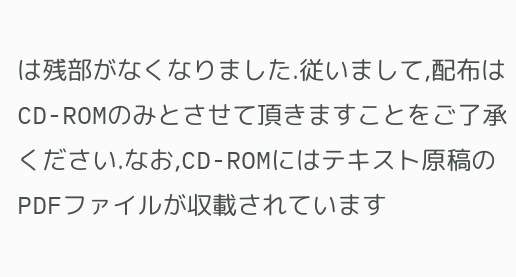は残部がなくなりました.従いまして,配布はCD-ROMのみとさせて頂きますことをご了承ください.なお,CD-ROMにはテキスト原稿のPDFファイルが収載されています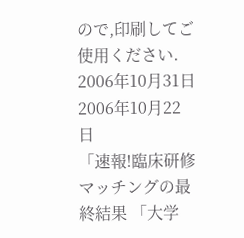ので,印刷してご使用ください.
2006年10月31日
2006年10月22日
「速報!臨床研修マッチングの最終結果 「大学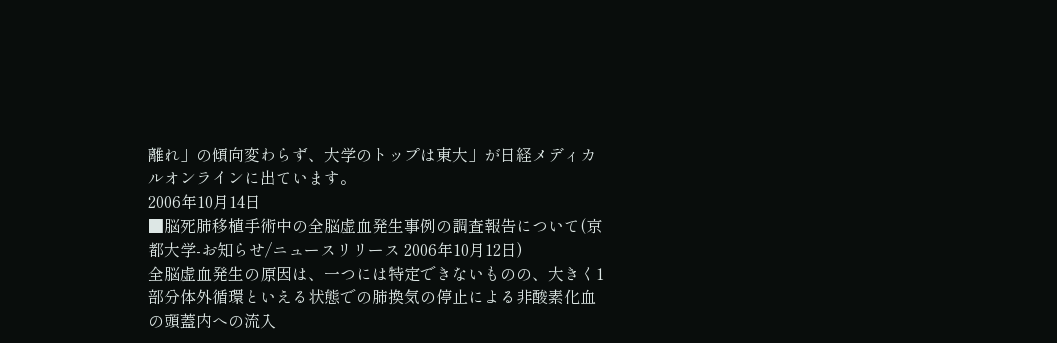離れ」の傾向変わらず、大学のトップは東大」が日経メディカルオンラインに出ています。
2006年10月14日
■脳死肺移植手術中の全脳虚血発生事例の調査報告について(京都大学-お知らせ/ニュースリリース 2006年10月12日)
全脳虚血発生の原因は、一つには特定できないものの、大きく1部分体外循環といえる状態での肺換気の停止による非酸素化血の頭蓋内への流入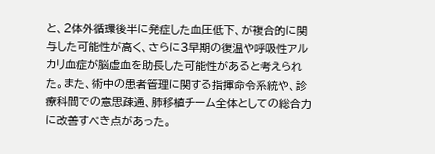と、2体外循環後半に発症した血圧低下、が複合的に関与した可能性が高く、さらに3早期の復温や呼吸性アルカリ血症が脳虚血を助長した可能性があると考えられた。また、術中の患者管理に関する指揮命令系統や、診療科間での意思疎通、肺移植チーム全体としての総合力に改善すべき点があった。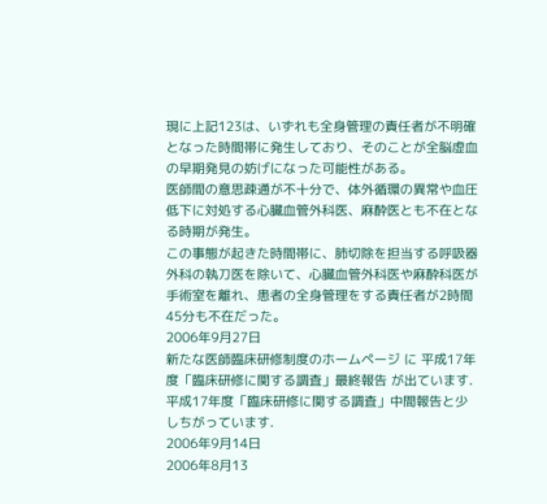現に上記123は、いずれも全身管理の責任者が不明確となった時間帯に発生しており、そのことが全脳虚血の早期発見の妨げになった可能性がある。
医師間の意思疎通が不十分で、体外循環の異常や血圧低下に対処する心臓血管外科医、麻酔医とも不在となる時期が発生。
この事態が起きた時間帯に、肺切除を担当する呼吸器外科の執刀医を除いて、心臓血管外科医や麻酔科医が手術室を離れ、患者の全身管理をする責任者が2時間45分も不在だった。
2006年9月27日
新たな医師臨床研修制度のホームページ に 平成17年度「臨床研修に関する調査」最終報告 が出ています.平成17年度「臨床研修に関する調査」中間報告と少しちがっています.
2006年9月14日
2006年8月13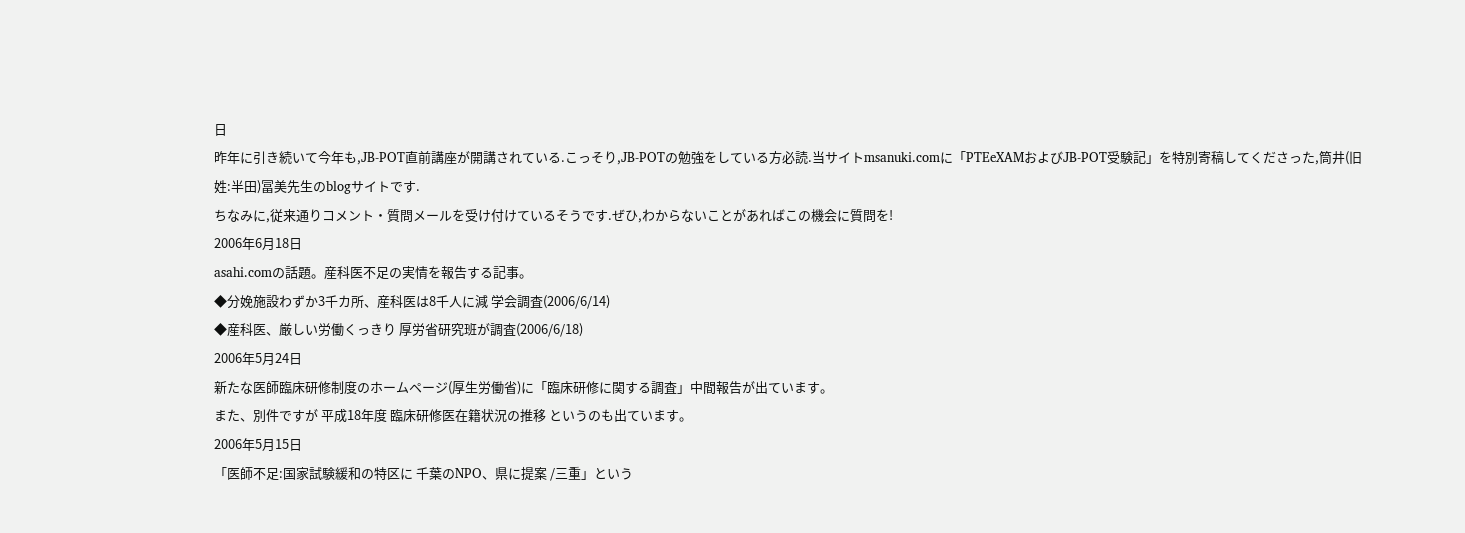日
昨年に引き続いて今年も,JB-POT直前講座が開講されている.こっそり,JB-POTの勉強をしている方必読.当サイトmsanuki.comに「PTEeXAMおよびJB-POT受験記」を特別寄稿してくださった,筒井(旧姓:半田)冨美先生のblogサイトです.
ちなみに,従来通りコメント・質問メールを受け付けているそうです.ぜひ,わからないことがあればこの機会に質問を!
2006年6月18日
asahi.comの話題。産科医不足の実情を報告する記事。
◆分娩施設わずか3千カ所、産科医は8千人に減 学会調査(2006/6/14)
◆産科医、厳しい労働くっきり 厚労省研究班が調査(2006/6/18)
2006年5月24日
新たな医師臨床研修制度のホームページ(厚生労働省)に「臨床研修に関する調査」中間報告が出ています。
また、別件ですが 平成18年度 臨床研修医在籍状況の推移 というのも出ています。
2006年5月15日
「医師不足:国家試験緩和の特区に 千葉のNPO、県に提案 /三重」という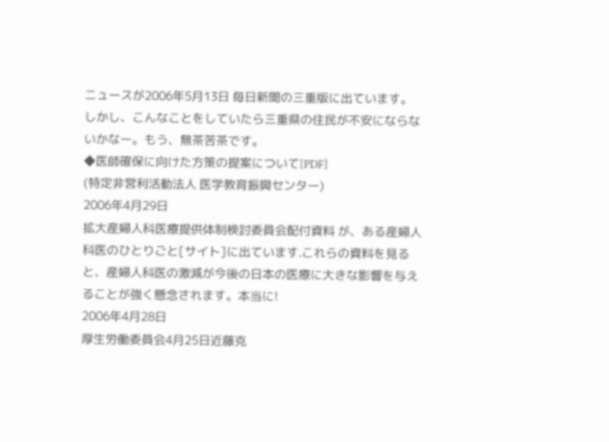ニュースが2006年5月13日 毎日新聞の三重版に出ています。
しかし、こんなことをしていたら三重県の住民が不安にならないかなー。もう、無茶苦茶です。
◆医師確保に向けた方策の提案について[PDF]
(特定非営利活動法人 医学教育振興センター)
2006年4月29日
拡大産婦人科医療提供体制検討委員会配付資料 が、ある産婦人科医のひとりごと[サイト]に出ています.これらの資料を見ると、産婦人科医の激減が今後の日本の医療に大きな影響を与えることが強く懸念されます。本当に!
2006年4月28日
厚生労働委員会4月25日近藤克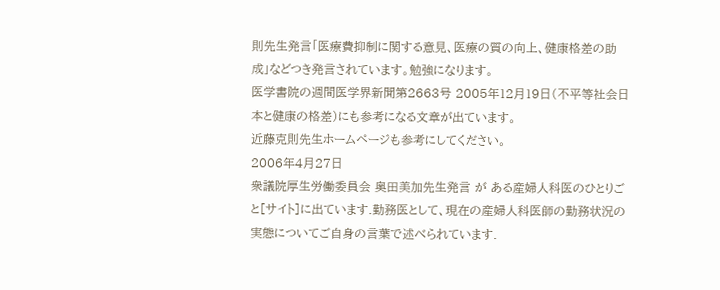則先生発言「医療費抑制に関する意見、医療の質の向上、健康格差の助成」などつき発言されています。勉強になります。
医学書院の週間医学界新聞第2663号 2005年12月19日(不平等社会日本と健康の格差)にも参考になる文章が出ています。
近藤克則先生ホームページも参考にしてください。
2006年4月27日
衆議院厚生労働委員会 奥田美加先生発言 が ある産婦人科医のひとりごと[サイト]に出ています.勤務医として、現在の産婦人科医師の勤務状況の実態についてご自身の言葉で述べられています.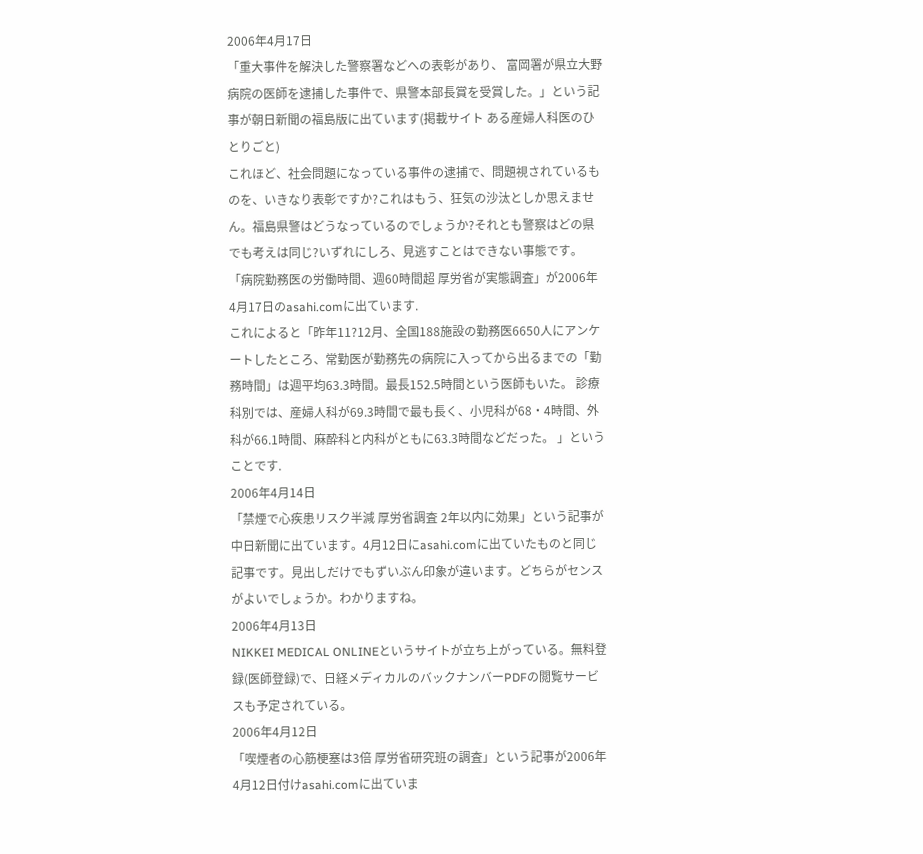2006年4月17日
「重大事件を解決した警察署などへの表彰があり、 富岡署が県立大野病院の医師を逮捕した事件で、県警本部長賞を受賞した。」という記事が朝日新聞の福島版に出ています(掲載サイト ある産婦人科医のひとりごと)
これほど、社会問題になっている事件の逮捕で、問題視されているものを、いきなり表彰ですか?これはもう、狂気の沙汰としか思えません。福島県警はどうなっているのでしょうか?それとも警察はどの県でも考えは同じ?いずれにしろ、見逃すことはできない事態です。
「病院勤務医の労働時間、週60時間超 厚労省が実態調査」が2006年4月17日のasahi.comに出ています.
これによると「昨年11?12月、全国188施設の勤務医6650人にアンケートしたところ、常勤医が勤務先の病院に入ってから出るまでの「勤務時間」は週平均63.3時間。最長152.5時間という医師もいた。 診療科別では、産婦人科が69.3時間で最も長く、小児科が68・4時間、外科が66.1時間、麻酔科と内科がともに63.3時間などだった。 」ということです.
2006年4月14日
「禁煙で心疾患リスク半減 厚労省調査 2年以内に効果」という記事が中日新聞に出ています。4月12日にasahi.comに出ていたものと同じ記事です。見出しだけでもずいぶん印象が違います。どちらがセンスがよいでしょうか。わかりますね。
2006年4月13日
NIKKEI MEDICAL ONLINEというサイトが立ち上がっている。無料登録(医師登録)で、日経メディカルのバックナンバーPDFの閲覧サービスも予定されている。
2006年4月12日
「喫煙者の心筋梗塞は3倍 厚労省研究班の調査」という記事が2006年4月12日付けasahi.comに出ていま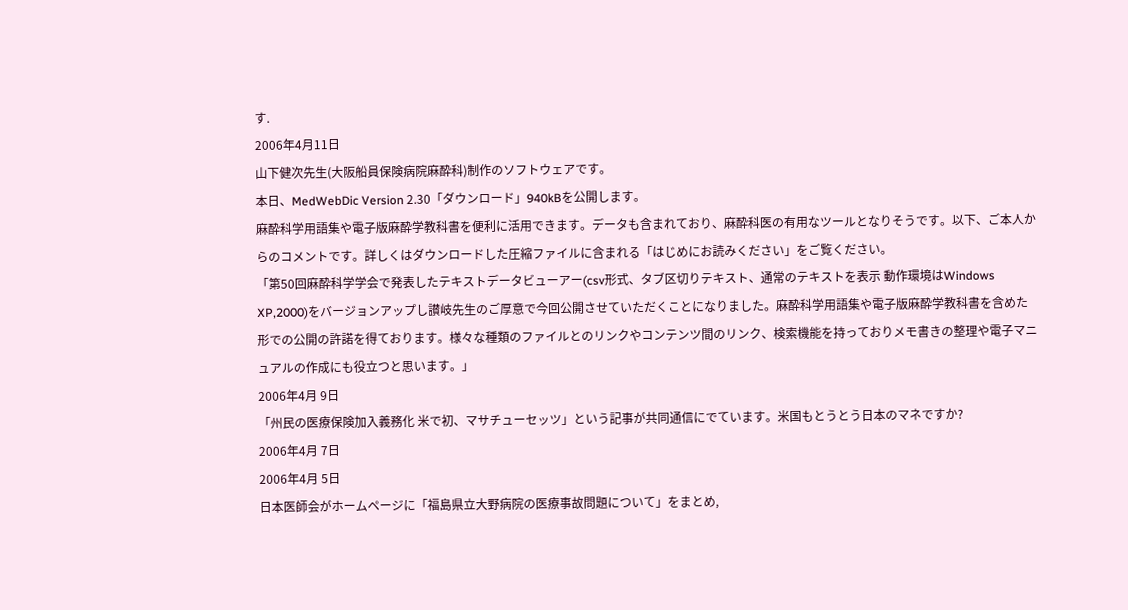す.
2006年4月11日
山下健次先生(大阪船員保険病院麻酔科)制作のソフトウェアです。
本日、MedWebDic Version 2.30「ダウンロード」940kBを公開します。
麻酔科学用語集や電子版麻酔学教科書を便利に活用できます。データも含まれており、麻酔科医の有用なツールとなりそうです。以下、ご本人からのコメントです。詳しくはダウンロードした圧縮ファイルに含まれる「はじめにお読みください」をご覧ください。
「第50回麻酔科学学会で発表したテキストデータビューアー(csv形式、タブ区切りテキスト、通常のテキストを表示 動作環境はWindows XP,2000)をバージョンアップし讃岐先生のご厚意で今回公開させていただくことになりました。麻酔科学用語集や電子版麻酔学教科書を含めた形での公開の許諾を得ております。様々な種類のファイルとのリンクやコンテンツ間のリンク、検索機能を持っておりメモ書きの整理や電子マニュアルの作成にも役立つと思います。」
2006年4月 9日
「州民の医療保険加入義務化 米で初、マサチューセッツ」という記事が共同通信にでています。米国もとうとう日本のマネですか?
2006年4月 7日
2006年4月 5日
日本医師会がホームページに「福島県立大野病院の医療事故問題について」をまとめ,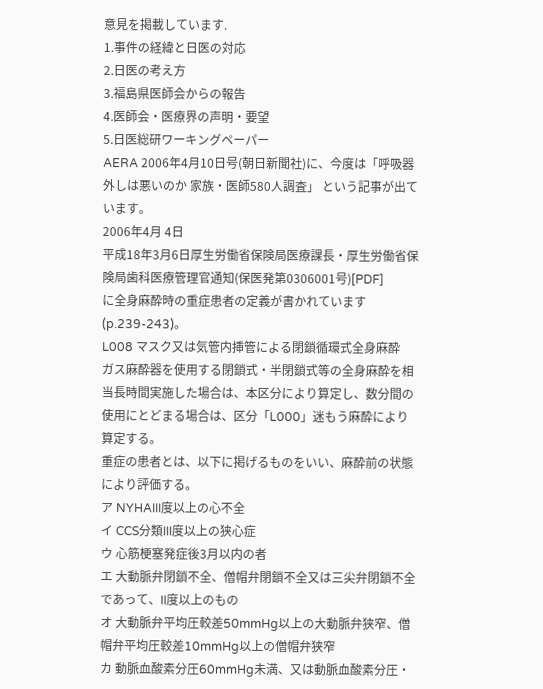意見を掲載しています.
1.事件の経緯と日医の対応
2.日医の考え方
3.福島県医師会からの報告
4.医師会・医療界の声明・要望
5.日医総研ワーキングペーパー
AERA 2006年4月10日号(朝日新聞社)に、今度は「呼吸器外しは悪いのか 家族・医師580人調査」 という記事が出ています。
2006年4月 4日
平成18年3月6日厚生労働省保険局医療課長・厚生労働省保険局歯科医療管理官通知(保医発第0306001号)[PDF]
に全身麻酔時の重症患者の定義が書かれています(p.239-243)。
L008 マスク又は気管内挿管による閉鎖循環式全身麻酔
ガス麻酔器を使用する閉鎖式・半閉鎖式等の全身麻酔を相当長時間実施した場合は、本区分により算定し、数分間の使用にとどまる場合は、区分「L000」迷もう麻酔により算定する。
重症の患者とは、以下に掲げるものをいい、麻酔前の状態により評価する。
ア NYHAIII度以上の心不全
イ CCS分類III度以上の狭心症
ウ 心筋梗塞発症後3月以内の者
エ 大動脈弁閉鎖不全、僧帽弁閉鎖不全又は三尖弁閉鎖不全であって、II度以上のもの
オ 大動脈弁平均圧較差50mmHg以上の大動脈弁狭窄、僧帽弁平均圧較差10mmHg以上の僧帽弁狭窄
カ 動脈血酸素分圧60mmHg未満、又は動脈血酸素分圧・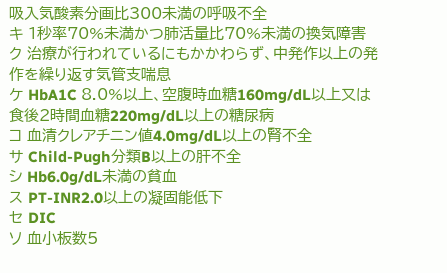吸入気酸素分画比300未満の呼吸不全
キ 1秒率70%未満かつ肺活量比70%未満の換気障害
ク 治療が行われているにもかかわらず、中発作以上の発作を繰り返す気管支喘息
ケ HbA1C 8.0%以上、空腹時血糖160mg/dL以上又は食後2時間血糖220mg/dL以上の糖尿病
コ 血清クレアチニン値4.0mg/dL以上の腎不全
サ Child-Pugh分類B以上の肝不全
シ Hb6.0g/dL未満の貧血
ス PT-INR2.0以上の凝固能低下
セ DIC
ソ 血小板数5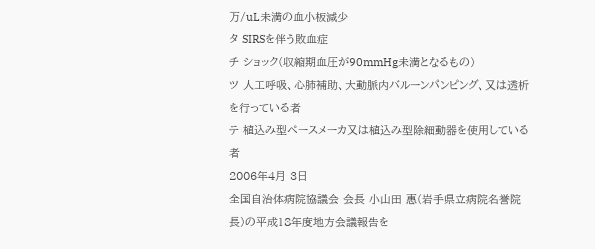万/uL未満の血小板減少
タ SIRSを伴う敗血症
チ ショック(収縮期血圧が90mmHg未満となるもの)
ツ 人工呼吸、心肺補助、大動脈内バルーンパンピング、又は透析を行っている者
テ 植込み型ペースメーカ又は植込み型除細動器を使用している者
2006年4月 3日
全国自治体病院協議会 会長 小山田 惠(岩手県立病院名誉院長)の平成18年度地方会議報告を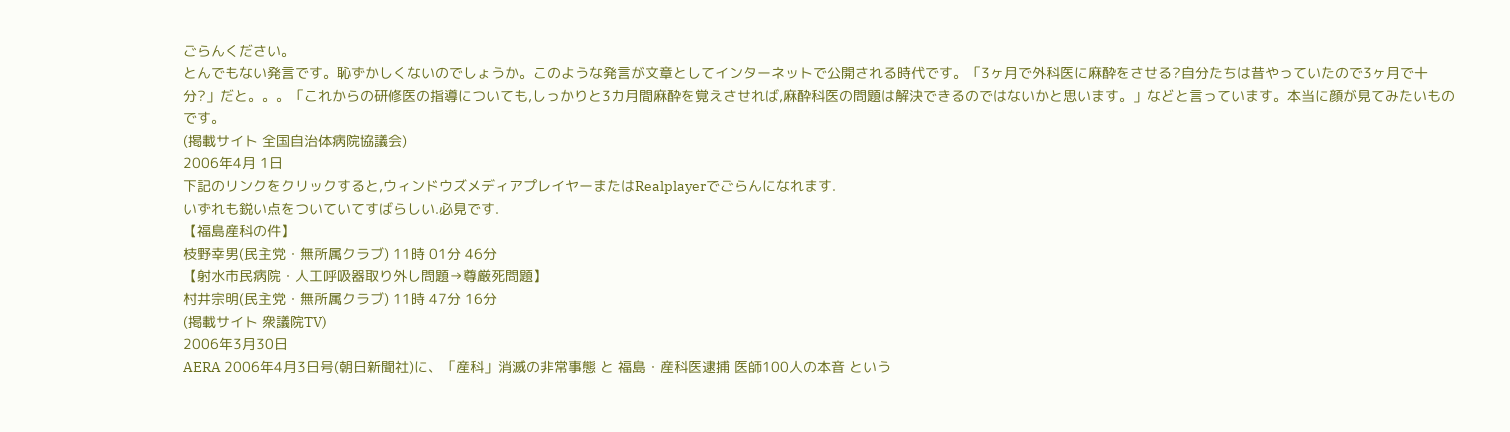ごらんください。
とんでもない発言です。恥ずかしくないのでしょうか。このような発言が文章としてインターネットで公開される時代です。「3ヶ月で外科医に麻酔をさせる?自分たちは昔やっていたので3ヶ月で十分?」だと。。。「これからの研修医の指導についても,しっかりと3カ月間麻酔を覚えさせれば,麻酔科医の問題は解決できるのではないかと思います。」などと言っています。本当に顔が見てみたいものです。
(掲載サイト 全国自治体病院協議会)
2006年4月 1日
下記のリンクをクリックすると,ウィンドウズメディアプレイヤーまたはRealplayerでごらんになれます.
いずれも鋭い点をついていてすばらしい.必見です.
【福島産科の件】
枝野幸男(民主党・無所属クラブ) 11時 01分 46分
【射水市民病院・人工呼吸器取り外し問題→尊厳死問題】
村井宗明(民主党・無所属クラブ) 11時 47分 16分
(掲載サイト 衆議院TV)
2006年3月30日
AERA 2006年4月3日号(朝日新聞社)に、「産科」消滅の非常事態 と 福島・産科医逮捕 医師100人の本音 という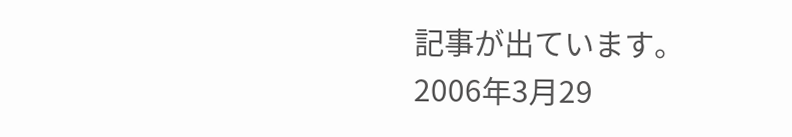記事が出ています。
2006年3月29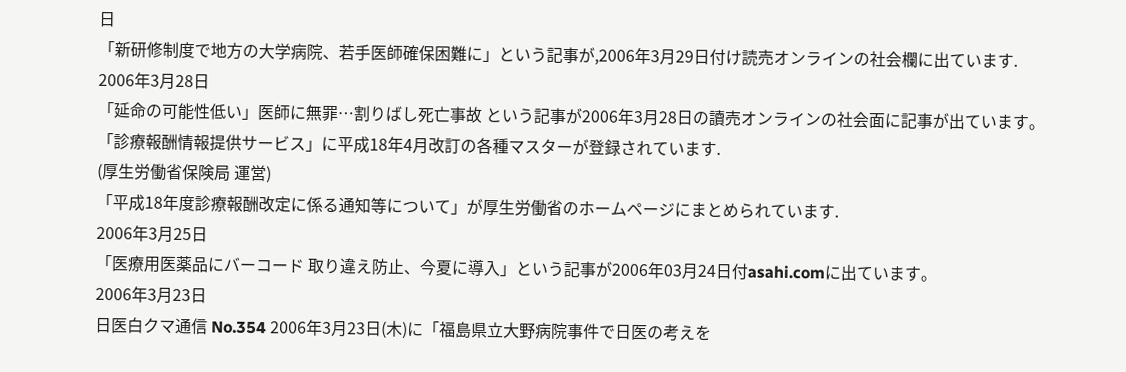日
「新研修制度で地方の大学病院、若手医師確保困難に」という記事が,2006年3月29日付け読売オンラインの社会欄に出ています.
2006年3月28日
「延命の可能性低い」医師に無罪…割りばし死亡事故 という記事が2006年3月28日の讀売オンラインの社会面に記事が出ています。
「診療報酬情報提供サービス」に平成18年4月改訂の各種マスターが登録されています.
(厚生労働省保険局 運営)
「平成18年度診療報酬改定に係る通知等について」が厚生労働省のホームページにまとめられています.
2006年3月25日
「医療用医薬品にバーコード 取り違え防止、今夏に導入」という記事が2006年03月24日付asahi.comに出ています。
2006年3月23日
日医白クマ通信 No.354 2006年3月23日(木)に「福島県立大野病院事件で日医の考えを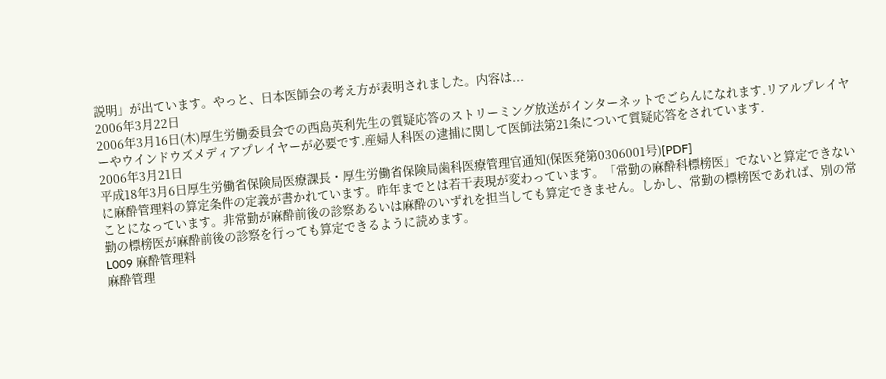説明」が出ています。やっと、日本医師会の考え方が表明されました。内容は...
2006年3月22日
2006年3月16日(木)厚生労働委員会での西島英利先生の質疑応答のストリーミング放送がインターネットでごらんになれます.リアルプレイヤーやウインドウズメディアプレイヤーが必要です.産婦人科医の逮捕に関して医師法第21条について質疑応答をされています.
2006年3月21日
平成18年3月6日厚生労働省保険局医療課長・厚生労働省保険局歯科医療管理官通知(保医発第0306001号)[PDF]
に麻酔管理料の算定条件の定義が書かれています。昨年までとは若干表現が変わっています。「常勤の麻酔科標榜医」でないと算定できないことになっています。非常勤が麻酔前後の診察あるいは麻酔のいずれを担当しても算定できません。しかし、常勤の標榜医であれば、別の常勤の標榜医が麻酔前後の診察を行っても算定できるように読めます。
L009 麻酔管理料
麻酔管理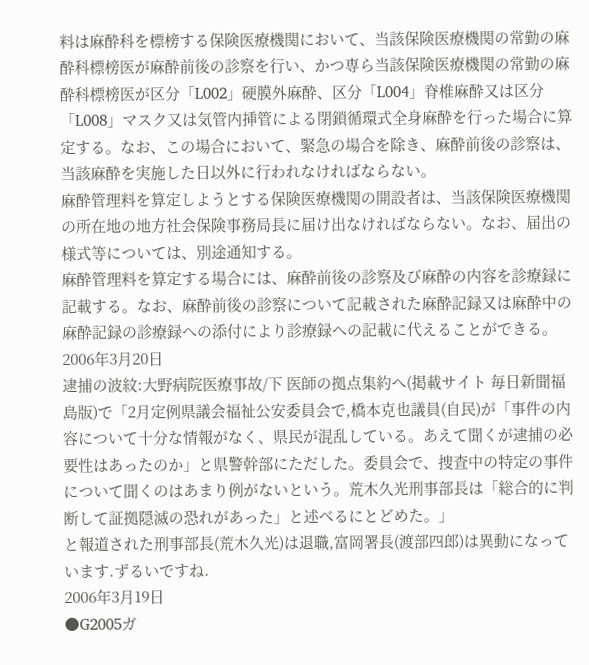料は麻酔科を標榜する保険医療機関において、当該保険医療機関の常勤の麻酔科標榜医が麻酔前後の診察を行い、かつ専ら当該保険医療機関の常勤の麻酔科標榜医が区分「L002」硬膜外麻酔、区分「L004」脊椎麻酔又は区分「L008」マスク又は気管内挿管による閉鎖循環式全身麻酔を行った場合に算定する。なお、この場合において、緊急の場合を除き、麻酔前後の診察は、当該麻酔を実施した日以外に行われなければならない。
麻酔管理料を算定しようとする保険医療機関の開設者は、当該保険医療機関の所在地の地方社会保険事務局長に届け出なければならない。なお、届出の様式等については、別途通知する。
麻酔管理料を算定する場合には、麻酔前後の診察及び麻酔の内容を診療録に記載する。なお、麻酔前後の診察について記載された麻酔記録又は麻酔中の麻酔記録の診療録への添付により診療録への記載に代えることができる。
2006年3月20日
逮捕の波紋:大野病院医療事故/下 医師の拠点集約へ(掲載サイト 毎日新聞福島版)で「2月定例県議会福祉公安委員会で,橋本克也議員(自民)が「事件の内容について十分な情報がなく、県民が混乱している。あえて聞くが逮捕の必要性はあったのか」と県警幹部にただした。委員会で、捜査中の特定の事件について聞くのはあまり例がないという。荒木久光刑事部長は「総合的に判断して証拠隠滅の恐れがあった」と述べるにとどめた。」
と報道された刑事部長(荒木久光)は退職,富岡署長(渡部四郎)は異動になっています.ずるいですね.
2006年3月19日
●G2005ガ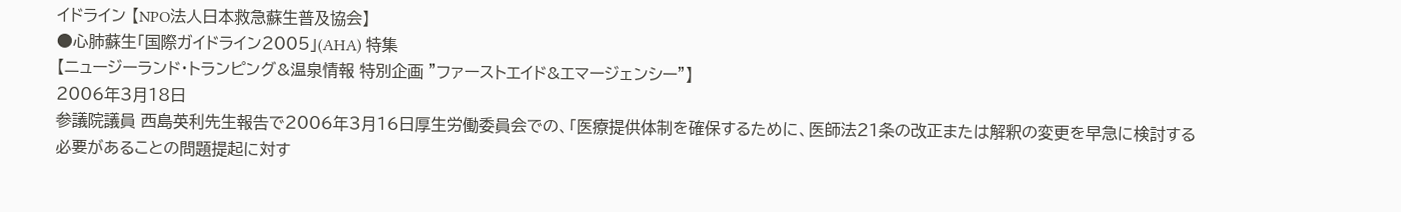イドライン 【NPO法人日本救急蘇生普及協会】
●心肺蘇生「国際ガイドライン2005」(AHA) 特集
【ニュージーランド・トランピング&温泉情報 特別企画 "ファーストエイド&エマージェンシー"】
2006年3月18日
参議院議員 西島英利先生報告で2006年3月16日厚生労働委員会での、「医療提供体制を確保するために、医師法21条の改正または解釈の変更を早急に検討する必要があることの問題提起に対す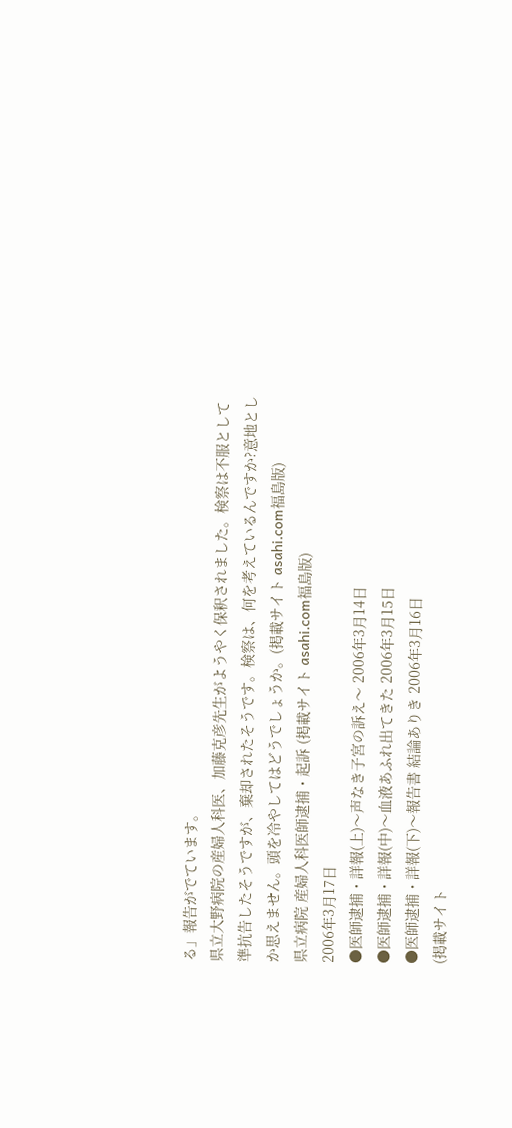る」報告がでています。
県立大野病院の産婦人科医、加藤克彦先生がようやく保釈されました。検察は不服として準抗告したそうですが、棄却されたそうです。検察は、何を考えているんですか?意地としか思えません。頭を冷やしてはどうでしょうか。(掲載サイト asahi.com福島版)
県立病院 産婦人科医師逮捕・起訴 (掲載サイト asahi.com福島版)
2006年3月17日
●医師逮捕・詳報(上)〜声なき子宮の訴え〜 2006年3月14日
●医師逮捕・詳報(中)〜血液あふれ出てきた 2006年3月15日
●医師逮捕・詳報(下)〜報告書 結論ありき 2006年3月16日
(掲載サイト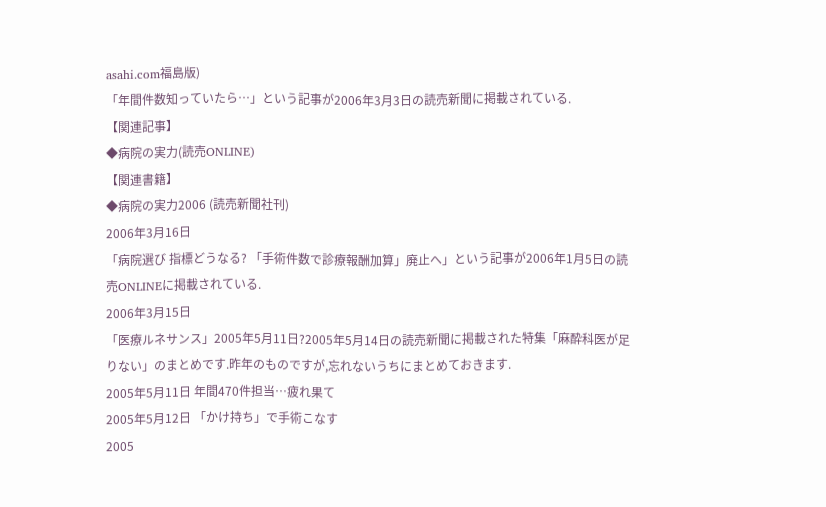asahi.com福島版)
「年間件数知っていたら…」という記事が2006年3月3日の読売新聞に掲載されている.
【関連記事】
◆病院の実力(読売ONLINE)
【関連書籍】
◆病院の実力2006 (読売新聞社刊)
2006年3月16日
「病院選び 指標どうなる? 「手術件数で診療報酬加算」廃止へ」という記事が2006年1月5日の読売ONLINEに掲載されている.
2006年3月15日
「医療ルネサンス」2005年5月11日?2005年5月14日の読売新聞に掲載された特集「麻酔科医が足りない」のまとめです.昨年のものですが,忘れないうちにまとめておきます.
2005年5月11日 年間470件担当…疲れ果て
2005年5月12日 「かけ持ち」で手術こなす
2005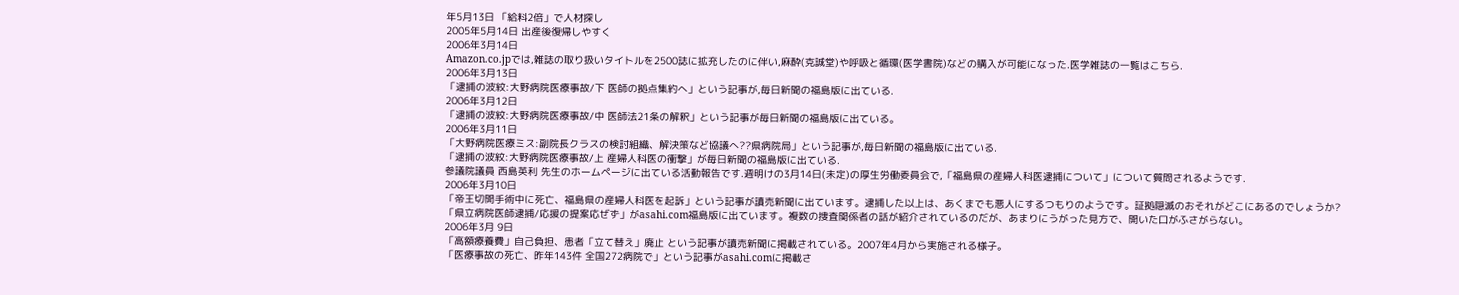年5月13日 「給料2倍」で人材探し
2005年5月14日 出産後復帰しやすく
2006年3月14日
Amazon.co.jpでは,雑誌の取り扱いタイトルを2500誌に拡充したのに伴い,麻酔(克誠堂)や呼吸と循環(医学書院)などの購入が可能になった.医学雑誌の一覧はこちら.
2006年3月13日
「逮捕の波紋:大野病院医療事故/下 医師の拠点集約へ」という記事が,毎日新聞の福島版に出ている.
2006年3月12日
「逮捕の波紋:大野病院医療事故/中 医師法21条の解釈」という記事が毎日新聞の福島版に出ている。
2006年3月11日
「大野病院医療ミス:副院長クラスの検討組織、解決策など協議へ??県病院局」という記事が,毎日新聞の福島版に出ている.
「逮捕の波紋:大野病院医療事故/上 産婦人科医の衝撃」が毎日新聞の福島版に出ている.
参議院議員 西島英利 先生のホームページに出ている活動報告です.週明けの3月14日(未定)の厚生労働委員会で,「福島県の産婦人科医逮捕について」について質問されるようです.
2006年3月10日
「帝王切開手術中に死亡、福島県の産婦人科医を起訴」という記事が讀売新聞に出ています。逮捕した以上は、あくまでも悪人にするつもりのようです。証拠隠滅のおそれがどこにあるのでしょうか?
「県立病院医師逮捕/応援の提案応ぜず」がasahi.com福島版に出ています。複数の捜査関係者の話が紹介されているのだが、あまりにうがった見方で、開いた口がふさがらない。
2006年3月 9日
「高額療養費」自己負担、患者「立て替え」廃止 という記事が讀売新聞に掲載されている。2007年4月から実施される様子。
「医療事故の死亡、昨年143件 全国272病院で」という記事がasahi.comに掲載さ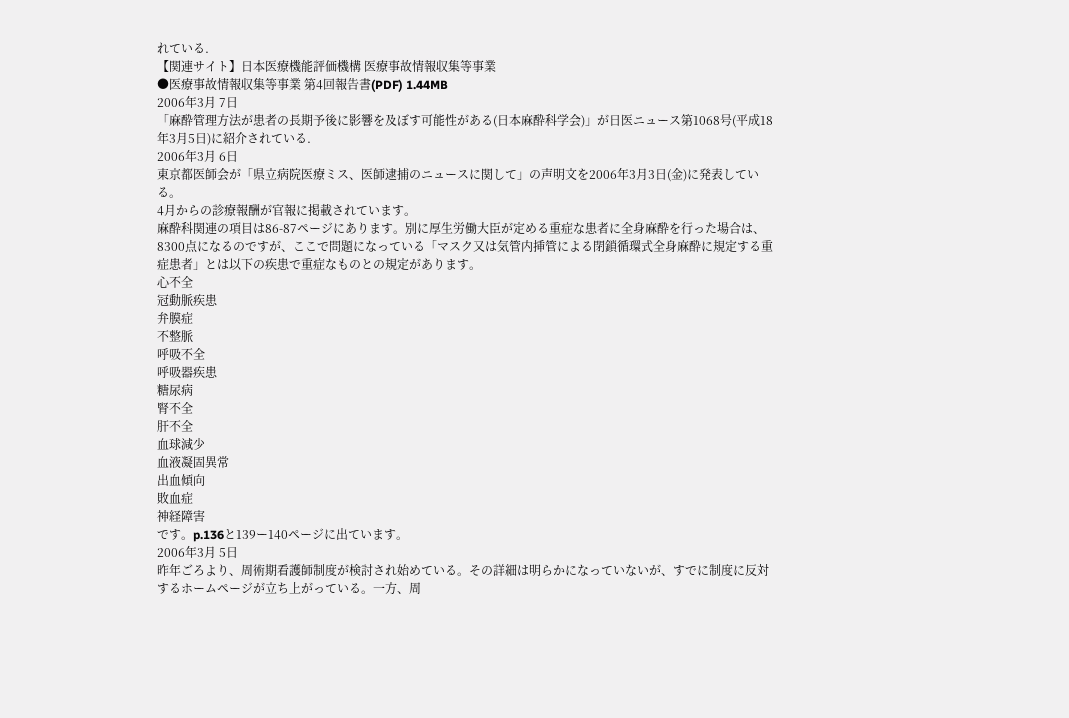れている.
【関連サイト】日本医療機能評価機構 医療事故情報収集等事業
●医療事故情報収集等事業 第4回報告書(PDF) 1.44MB
2006年3月 7日
「麻酔管理方法が患者の長期予後に影響を及ぼす可能性がある(日本麻酔科学会)」が日医ニュース第1068号(平成18年3月5日)に紹介されている.
2006年3月 6日
東京都医師会が「県立病院医療ミス、医師逮捕のニュースに関して」の声明文を2006年3月3日(金)に発表している。
4月からの診療報酬が官報に掲載されています。
麻酔科関連の項目は86-87ページにあります。別に厚生労働大臣が定める重症な患者に全身麻酔を行った場合は、8300点になるのですが、ここで問題になっている「マスク又は気管内挿管による閉鎖循環式全身麻酔に規定する重症患者」とは以下の疾患で重症なものとの規定があります。
心不全
冠動脈疾患
弁膜症
不整脈
呼吸不全
呼吸器疾患
糖尿病
腎不全
肝不全
血球減少
血液凝固異常
出血傾向
敗血症
神経障害
です。p.136と139ー140ページに出ています。
2006年3月 5日
昨年ごろより、周術期看護師制度が検討され始めている。その詳細は明らかになっていないが、すでに制度に反対するホームページが立ち上がっている。一方、周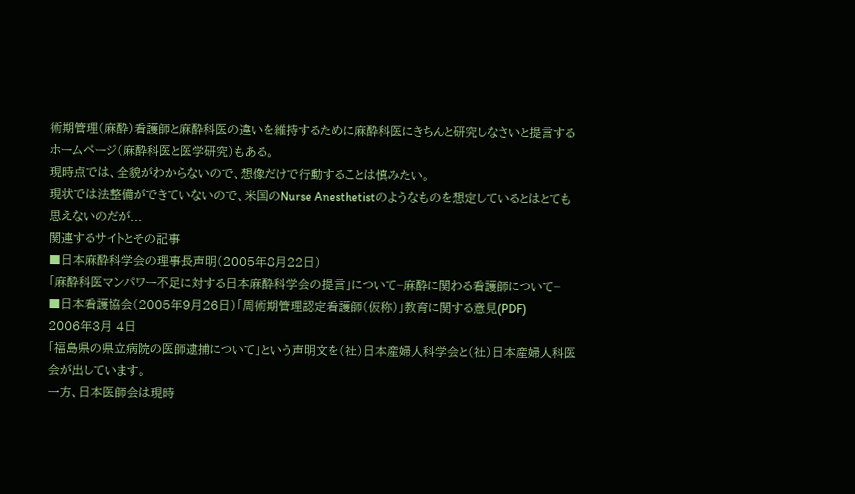術期管理(麻酔)看護師と麻酔科医の違いを維持するために麻酔科医にきちんと研究しなさいと提言するホームページ(麻酔科医と医学研究)もある。
現時点では、全貌がわからないので、想像だけで行動することは慎みたい。
現状では法整備ができていないので、米国のNurse Anesthetistのようなものを想定しているとはとても思えないのだが...
関連するサイトとその記事
■日本麻酔科学会の理事長声明(2005年8月22日)
「麻酔科医マンパワー不足に対する日本麻酔科学会の提言」について−麻酔に関わる看護師について−
■日本看護協会(2005年9月26日)「周術期管理認定看護師(仮称)」教育に関する意見(PDF)
2006年3月 4日
「福島県の県立病院の医師逮捕について」という声明文を(社)日本産婦人科学会と(社)日本産婦人科医会が出しています。
一方、日本医師会は現時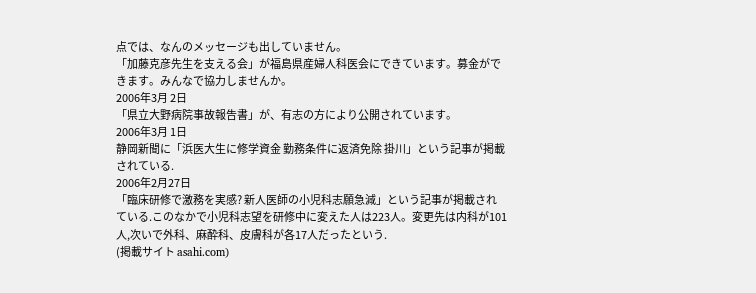点では、なんのメッセージも出していません。
「加藤克彦先生を支える会」が福島県産婦人科医会にできています。募金ができます。みんなで協力しませんか。
2006年3月 2日
「県立大野病院事故報告書」が、有志の方により公開されています。
2006年3月 1日
静岡新聞に「浜医大生に修学資金 勤務条件に返済免除 掛川」という記事が掲載されている.
2006年2月27日
「臨床研修で激務を実感? 新人医師の小児科志願急減」という記事が掲載されている.このなかで小児科志望を研修中に変えた人は223人。変更先は内科が101人,次いで外科、麻酔科、皮膚科が各17人だったという.
(掲載サイト asahi.com)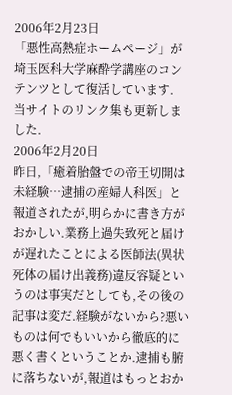2006年2月23日
「悪性高熱症ホームページ」が埼玉医科大学麻酔学講座のコンテンツとして復活しています.
当サイトのリンク集も更新しました.
2006年2月20日
昨日,「癒着胎盤での帝王切開は未経験…逮捕の産婦人科医」と報道されたが,明らかに書き方がおかしい.業務上過失致死と届けが遅れたことによる医師法(異状死体の届け出義務)違反容疑というのは事実だとしても,その後の記事は変だ.経験がないから?悪いものは何でもいいから徹底的に悪く書くということか.逮捕も腑に落ちないが,報道はもっとおか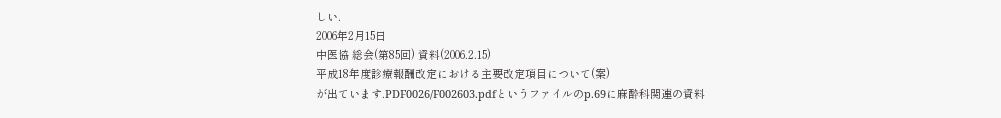しい.
2006年2月15日
中医協 総会(第85回) 資料(2006.2.15)
平成18年度診療報酬改定における主要改定項目について(案)
が出ています.PDF0026/F002603.pdfというファイルのp.69に麻酔科関連の資料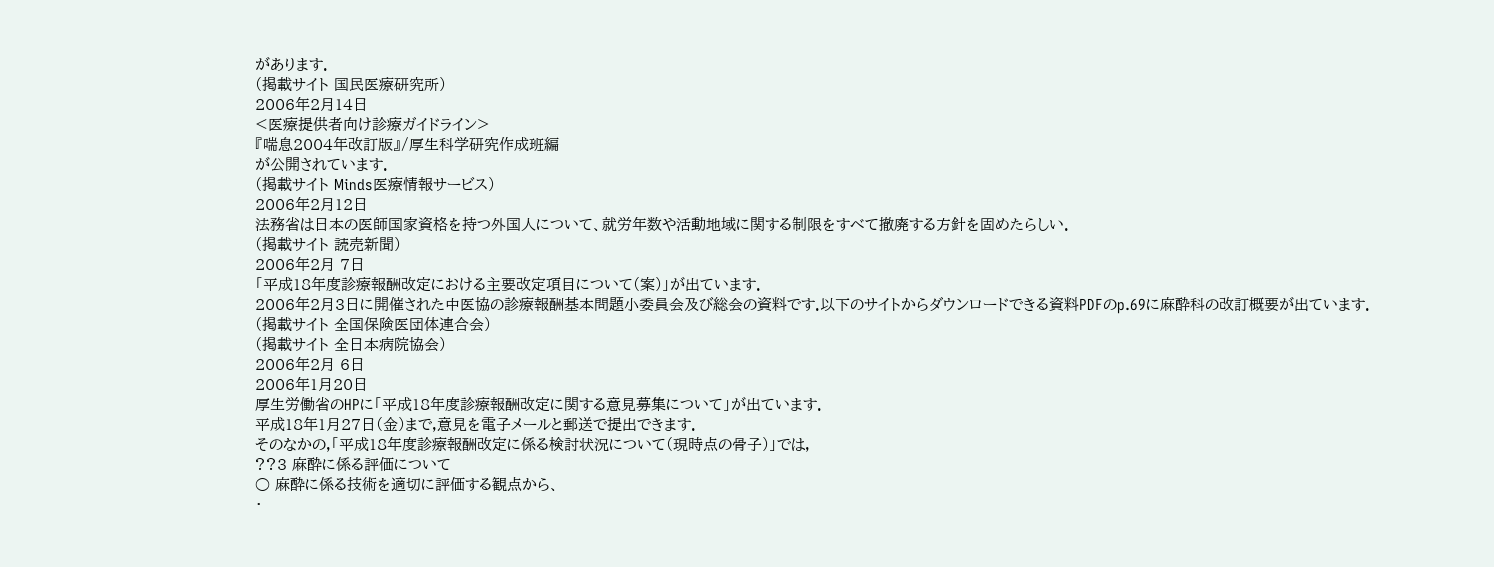があります.
(掲載サイト 国民医療研究所)
2006年2月14日
<医療提供者向け診療ガイドライン>
『喘息2004年改訂版』/厚生科学研究作成班編
が公開されています.
(掲載サイト Minds医療情報サービス)
2006年2月12日
法務省は日本の医師国家資格を持つ外国人について、就労年数や活動地域に関する制限をすべて撤廃する方針を固めたらしい.
(掲載サイト 読売新聞)
2006年2月 7日
「平成18年度診療報酬改定における主要改定項目について(案)」が出ています.
2006年2月3日に開催された中医協の診療報酬基本問題小委員会及び総会の資料です.以下のサイトからダウンロードできる資料PDFのp.69に麻酔科の改訂概要が出ています.
(掲載サイト 全国保険医団体連合会)
(掲載サイト 全日本病院協会)
2006年2月 6日
2006年1月20日
厚生労働省のHPに「平成18年度診療報酬改定に関する意見募集について」が出ています.
平成18年1月27日(金)まで,意見を電子メールと郵送で提出できます.
そのなかの,「平成18年度診療報酬改定に係る検討状況について(現時点の骨子)」では,
??3 麻酔に係る評価について
○ 麻酔に係る技術を適切に評価する観点から、
・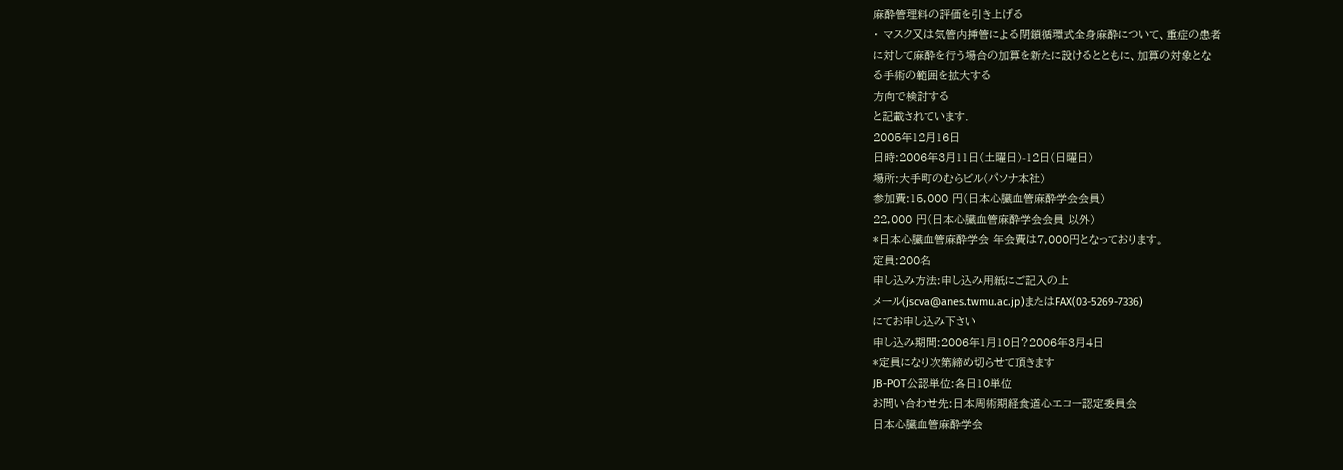麻酔管理料の評価を引き上げる
・ マスク又は気管内挿管による閉鎖循環式全身麻酔について、重症の患者
に対して麻酔を行う場合の加算を新たに設けるとともに、加算の対象とな
る手術の範囲を拡大する
方向で検討する
と記載されています.
2005年12月16日
日時:2006年3月11日(土曜日)-12日(日曜日)
場所:大手町のむらビル(パソナ本社)
参加費:15,000 円(日本心臓血管麻酔学会会員)
22,000 円(日本心臓血管麻酔学会会員 以外)
*日本心臓血管麻酔学会 年会費は7,000円となっております。
定員:200名
申し込み方法:申し込み用紙にご記入の上
メール(jscva@anes.twmu.ac.jp)またはFAX(03-5269-7336)
にてお申し込み下さい
申し込み期間:2006年1月10日?2006年3月4日
*定員になり次第締め切らせて頂きます
JB-POT公認単位:各日10単位
お問い合わせ先:日本周術期経食道心エコー認定委員会
日本心臓血管麻酔学会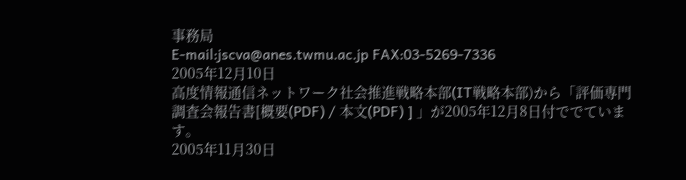事務局
E-mail:jscva@anes.twmu.ac.jp FAX:03-5269-7336
2005年12月10日
高度情報通信ネットワーク社会推進戦略本部(IT戦略本部)から「評価専門調査会報告書[概要(PDF) / 本文(PDF) ] 」が2005年12月8日付ででています。
2005年11月30日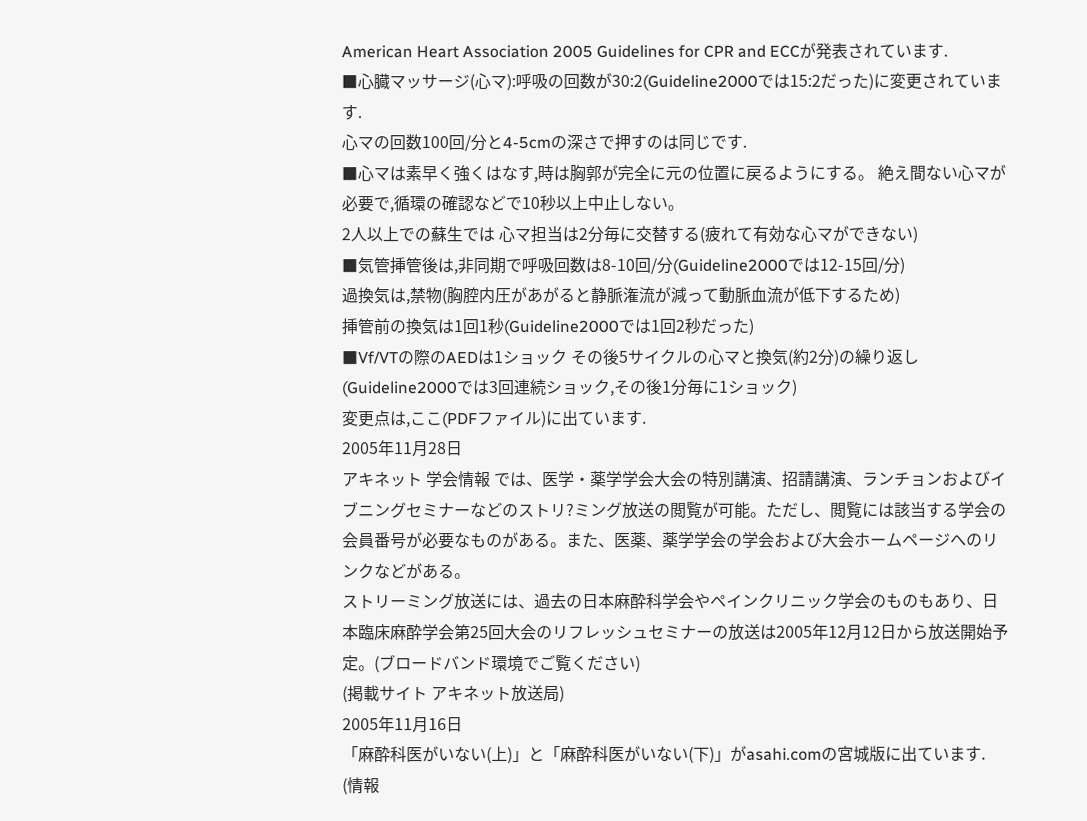American Heart Association 2005 Guidelines for CPR and ECCが発表されています.
■心臓マッサージ(心マ):呼吸の回数が30:2(Guideline2000では15:2だった)に変更されています.
心マの回数100回/分と4-5cmの深さで押すのは同じです.
■心マは素早く強くはなす,時は胸郭が完全に元の位置に戻るようにする。 絶え間ない心マが必要で,循環の確認などで10秒以上中止しない。
2人以上での蘇生では 心マ担当は2分毎に交替する(疲れて有効な心マができない)
■気管挿管後は,非同期で呼吸回数は8-10回/分(Guideline2000では12-15回/分)
過換気は,禁物(胸腔内圧があがると静脈潅流が減って動脈血流が低下するため)
挿管前の換気は1回1秒(Guideline2000では1回2秒だった)
■Vf/VTの際のAEDは1ショック その後5サイクルの心マと換気(約2分)の繰り返し
(Guideline2000では3回連続ショック,その後1分毎に1ショック)
変更点は,ここ(PDFファイル)に出ています.
2005年11月28日
アキネット 学会情報 では、医学・薬学学会大会の特別講演、招請講演、ランチョンおよびイブニングセミナーなどのストリ?ミング放送の閲覧が可能。ただし、閲覧には該当する学会の会員番号が必要なものがある。また、医薬、薬学学会の学会および大会ホームページへのリンクなどがある。
ストリーミング放送には、過去の日本麻酔科学会やペインクリニック学会のものもあり、日本臨床麻酔学会第25回大会のリフレッシュセミナーの放送は2005年12月12日から放送開始予定。(ブロードバンド環境でご覧ください)
(掲載サイト アキネット放送局)
2005年11月16日
「麻酔科医がいない(上)」と「麻酔科医がいない(下)」がasahi.comの宮城版に出ています.
(情報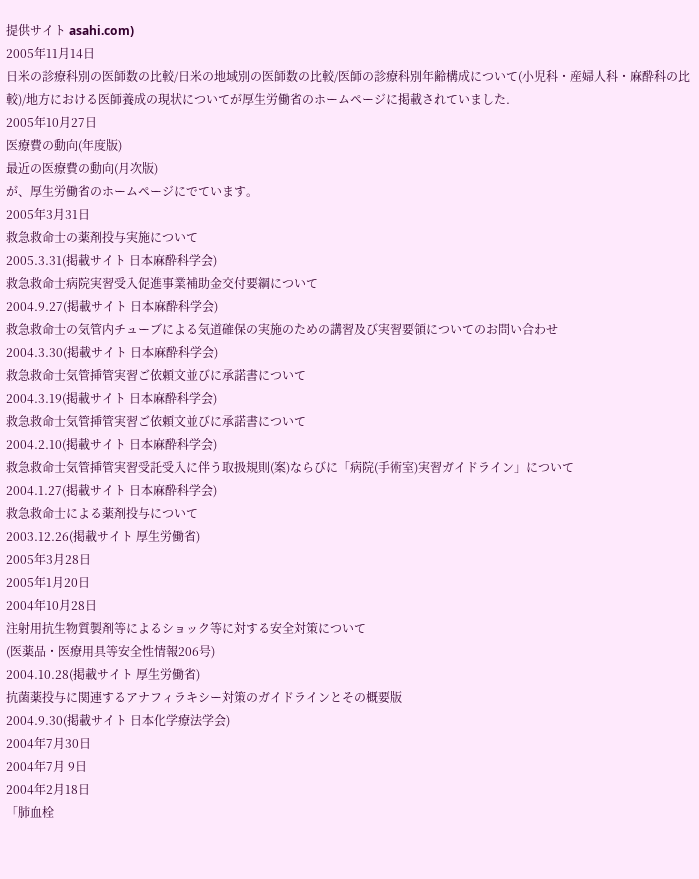提供サイト asahi.com)
2005年11月14日
日米の診療科別の医師数の比較/日米の地域別の医師数の比較/医師の診療科別年齢構成について(小児科・産婦人科・麻酔科の比較)/地方における医師養成の現状についてが厚生労働省のホームページに掲載されていました.
2005年10月27日
医療費の動向(年度版)
最近の医療費の動向(月次版)
が、厚生労働省のホームページにでています。
2005年3月31日
救急救命士の薬剤投与実施について
2005.3.31(掲載サイト 日本麻酔科学会)
救急救命士病院実習受入促進事業補助金交付要綱について
2004.9.27(掲載サイト 日本麻酔科学会)
救急救命士の気管内チューブによる気道確保の実施のための講習及び実習要領についてのお問い合わせ
2004.3.30(掲載サイト 日本麻酔科学会)
救急救命士気管挿管実習ご依頼文並びに承諾書について
2004.3.19(掲載サイト 日本麻酔科学会)
救急救命士気管挿管実習ご依頼文並びに承諾書について
2004.2.10(掲載サイト 日本麻酔科学会)
救急救命士気管挿管実習受託受入に伴う取扱規則(案)ならびに「病院(手術室)実習ガイドライン」について
2004.1.27(掲載サイト 日本麻酔科学会)
救急救命士による薬剤投与について
2003.12.26(掲載サイト 厚生労働省)
2005年3月28日
2005年1月20日
2004年10月28日
注射用抗生物質製剤等によるショック等に対する安全対策について
(医薬品・医療用具等安全性情報206号)
2004.10.28(掲載サイト 厚生労働省)
抗菌薬投与に関連するアナフィラキシー対策のガイドラインとその概要版
2004.9.30(掲載サイト 日本化学療法学会)
2004年7月30日
2004年7月 9日
2004年2月18日
「肺血栓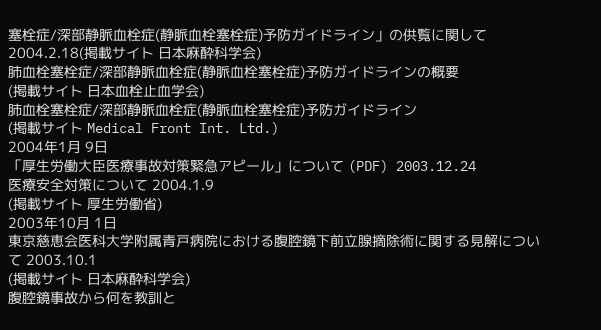塞栓症/深部静脈血栓症(静脈血栓塞栓症)予防ガイドライン」の供覧に関して
2004.2.18(掲載サイト 日本麻酔科学会)
肺血栓塞栓症/深部静脈血栓症(静脈血栓塞栓症)予防ガイドラインの概要
(掲載サイト 日本血栓止血学会)
肺血栓塞栓症/深部静脈血栓症(静脈血栓塞栓症)予防ガイドライン
(掲載サイト Medical Front Int. Ltd.)
2004年1月 9日
「厚生労働大臣医療事故対策緊急アピール」について (PDF) 2003.12.24
医療安全対策について 2004.1.9
(掲載サイト 厚生労働省)
2003年10月 1日
東京慈恵会医科大学附属青戸病院における腹腔鏡下前立腺摘除術に関する見解について 2003.10.1
(掲載サイト 日本麻酔科学会)
腹腔鏡事故から何を教訓と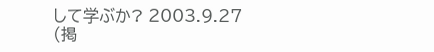して学ぶか? 2003.9.27
(掲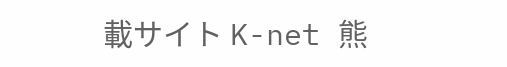載サイト K-net 熊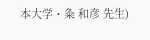本大学・粂 和彦 先生)